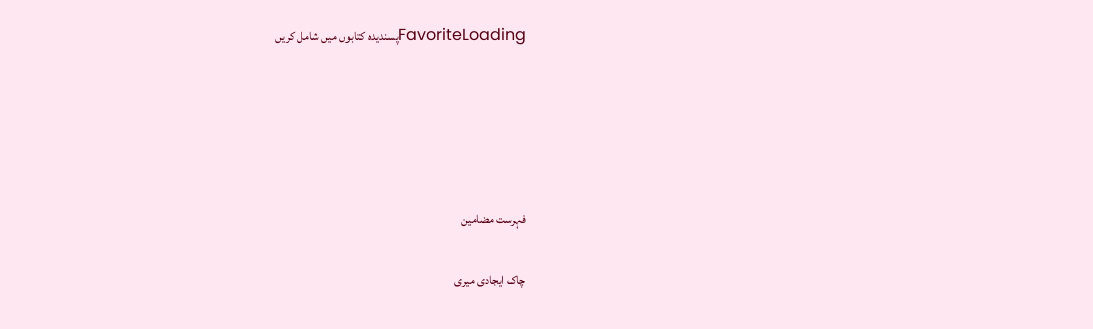FavoriteLoadingپسندیدہ کتابوں میں شامل کریں





فہرست مضامین

چاک ایجادی میری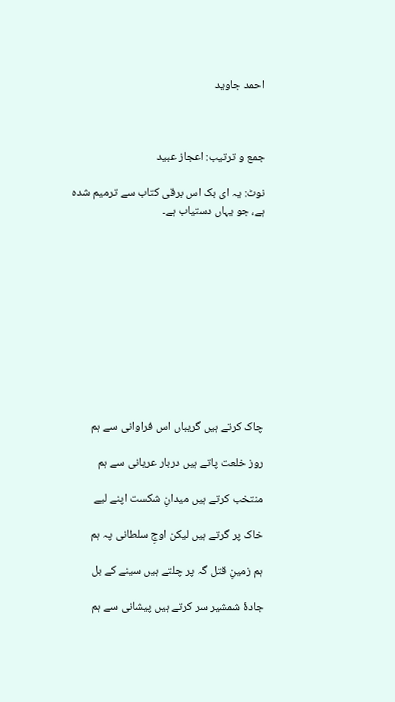احمد جاوید



جمع و ترتیب: اعجاز عبید

نوٹ: یہ ای بک اس برقی کتاب سے ترمیم شدہ ہے، جو یہاں دستیاب ہے۔











چاک کرتے ہیں گریباں اس فراوانی سے ہم

روز خلعت پاتے ہیں دربار عریانی سے ہم

منتخب کرتے ہیں میدانِ شکست اپنے لیے

خاک پر گرتے ہیں لیکن اوجِ سلطانی پہ ہم

ہم زمینِ قتل گہ پر چلتے ہیں سینے کے بل

جادۂ شمشیر سر کرتے ہیں پیشانی سے ہم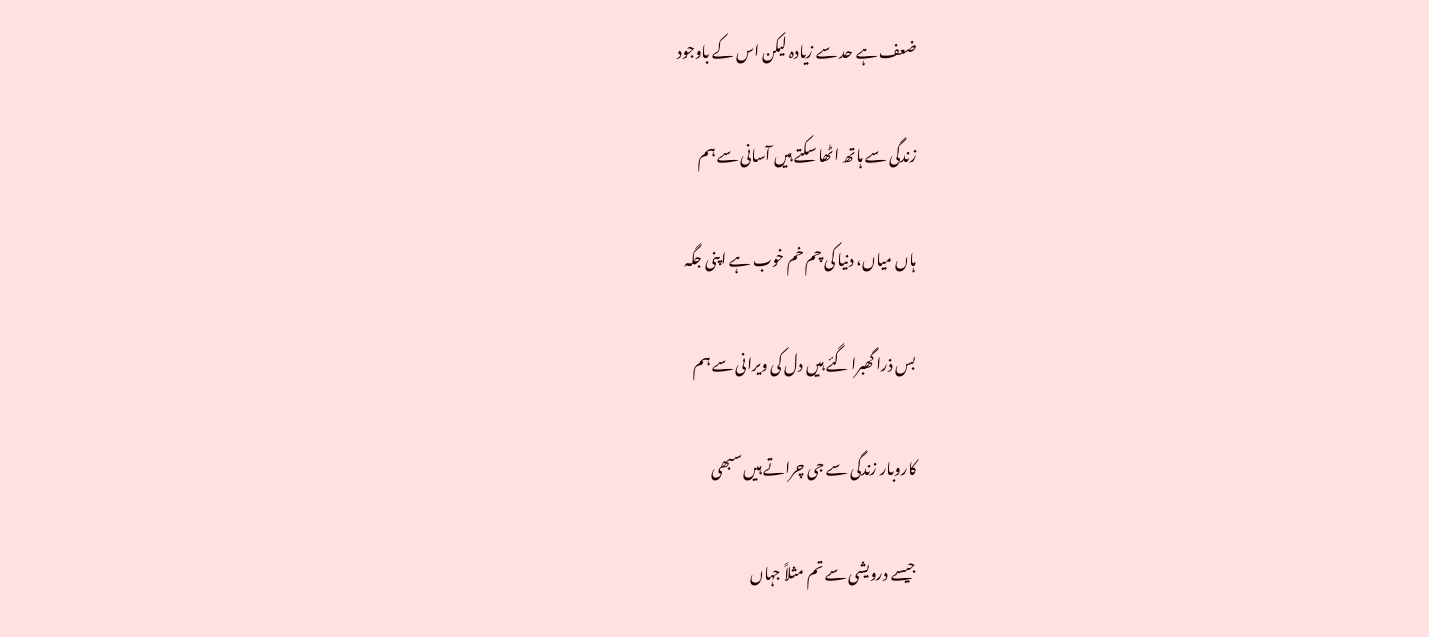ضعف ہے حد سے زیادہ لیکن اس کے باوجود

زندگی سے ہاتھ اٹھا سکتے ہیں آسانی سے ہم

ہاں میاں، دنیا کی چم خم خوب ہے اپنی جگہ

بس ذرا گھبرا گئے ہیں دل کی ویرانی سے ہم

کاروبار زندگی سے جی چراتے ہیں سبھی

جیسے درویشی سے تم مثلاً جہاں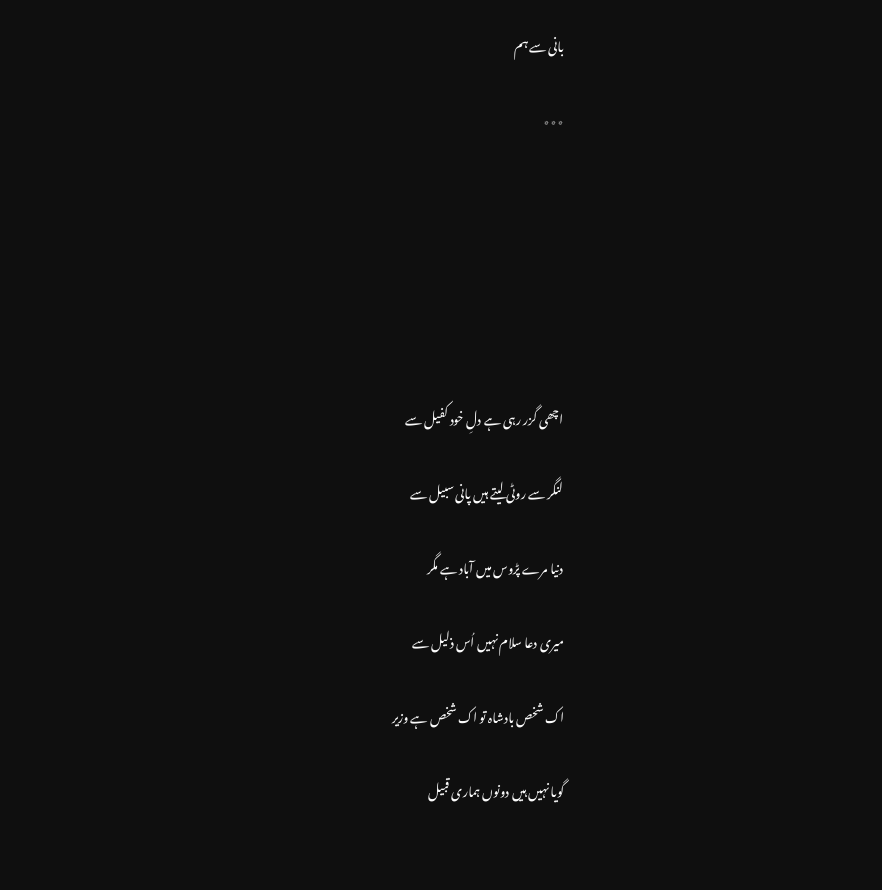بانی سے ہم

٭٭٭







اچھی گزر رہی ہے دلِ خود کفیل سے

لنگر سے روٹی لیتے ہیں پانی سبیل سے

دنیا مرے پڑوس میں آباد ہے مگر

میری دعا سلام نہیں اُس ذلیل سے

اک شخص بادشاہ تو اک شخص ہے وزیر

گویا نہیں ہیں دونوں ہماری قبیل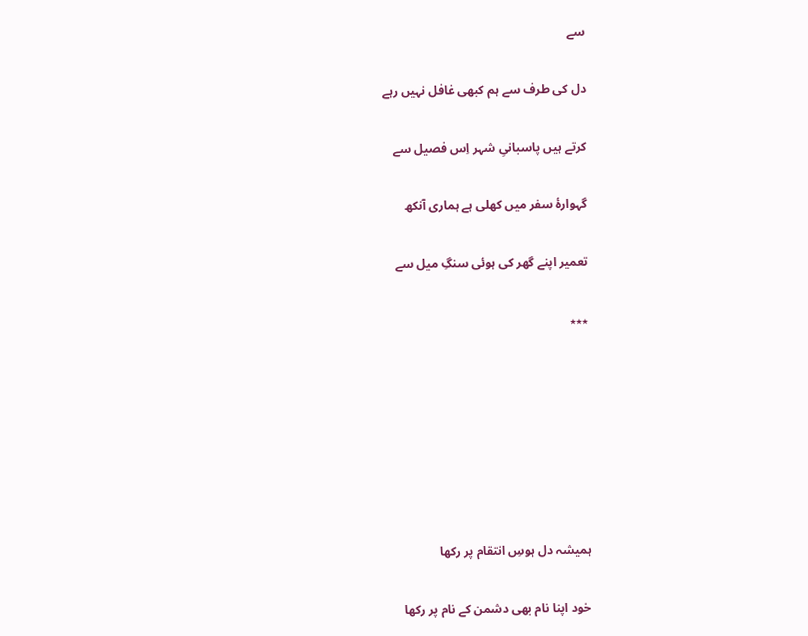سے

دل کی طرف سے ہم کبھی غافل نہیں رہے

کرتے ہیں پاسبانیِ شہر اِس فصیل سے

گہوارۂ سفر میں کھلی ہے ہماری آنکھ

تعمیر اپنے گھر کی ہوئی سنگِ میل سے

٭٭٭







ہمیشہ دل ہوسِ انتقام پر رکھا

خود اپنا نام بھی دشمن کے نام پر رکھا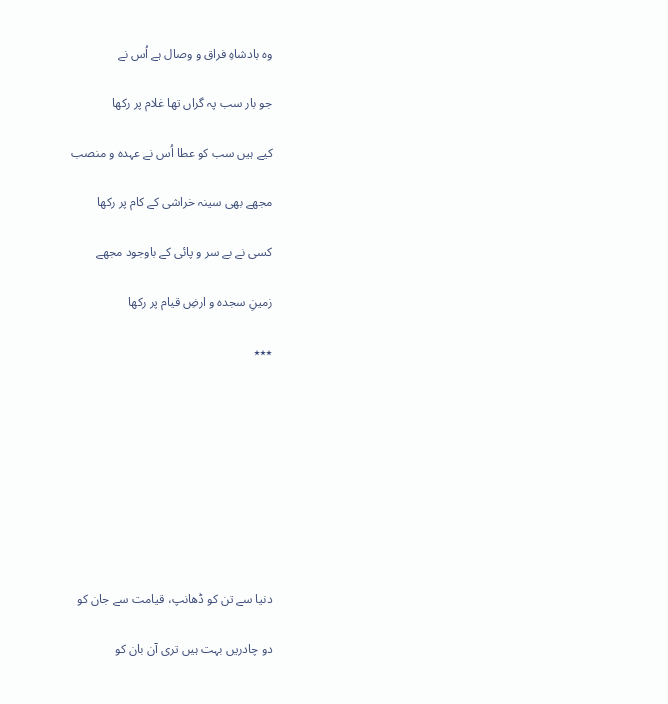وہ بادشاہِ فراق و وصال ہے اُس نے

جو بار سب پہ گراں تھا غلام پر رکھا

کیے ہیں سب کو عطا اُس نے عہدہ و منصب

مجھے بھی سینہ خراشی کے کام پر رکھا

کسی نے بے سر و پائی کے باوجود مجھے

زمینِ سجدہ و ارضِ قیام پر رکھا

٭٭٭









دنیا سے تن کو ڈھانپ، قیامت سے جان کو

دو چادریں بہت ہیں تری آن بان کو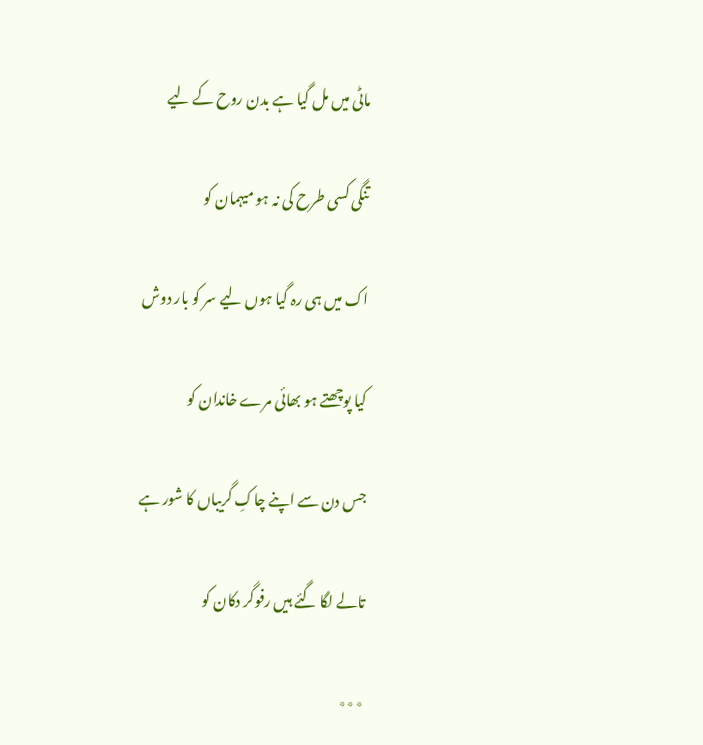ماٹی میں مل گیا ہے بدن روح کے لیے

تنگی کسی طرح کی نہ ہو میہمان کو

اک میں ہی رہ گیا ہوں لیے سر کو بار دوش

کیا پوچھتے ہو بھائی مرے خاندان کو

جس دن سے اپنے چاکِ گریباں کا شور ہے

تالے لگا گئے ہیں رفوگر دکان کو

٭٭٭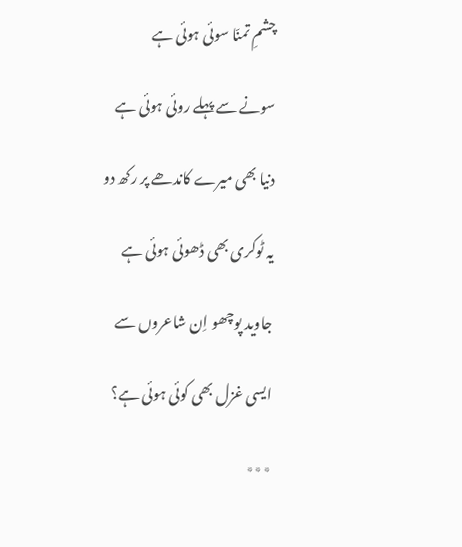چشمِ تمنّا سوئی ہوئی ہے

سونے سے پہلے روئی ہوئی ہے

دنیا بھی میرے کاندھے پر رکھ دو

یہ ٹوکری بھی ڈھوئی ہوئی ہے

جاوید پوچھو اِن شاعروں سے

ایسی غزل بھی کوئی ہوئی ہے؟

٭٭٭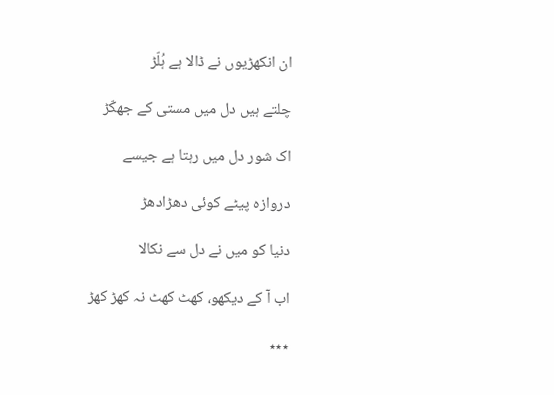ان انکھڑیوں نے ڈالا ہے ہُلّڑ

چلتے ہیں دل میں مستی کے جھکّڑ

اک شور دل میں رہتا ہے جیسے

دروازہ پیٹے کوئی دھڑادھڑ

دنیا کو میں نے دل سے نکالا

اب آ کے دیکھو، کھٹ کھٹ نہ کھڑ کھڑ

٭٭٭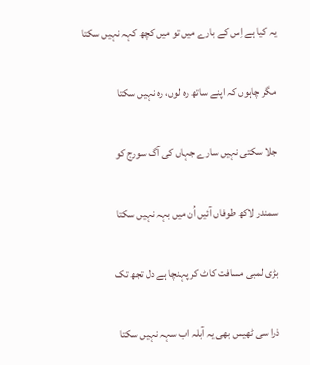یہ کیا ہے اِس کے بارے میں تو میں کچھ کہہ نہیں سکتا

مگر چاہوں کہ اپنے ساتھ رہ لوں، رہ نہیں سکتا

جلا سکتی نہیں سارے جہاں کی آگ سورج کو

سمندر لاکھ طوفاں آئیں اُن میں بہہ نہیں سکتا

بڑی لمبی مسافت کاٹ کر پہنچا ہے دل تجھ تک

ذرا سی ٹھیس بھی یہ آبلہ اب سہہ نہیں سکتا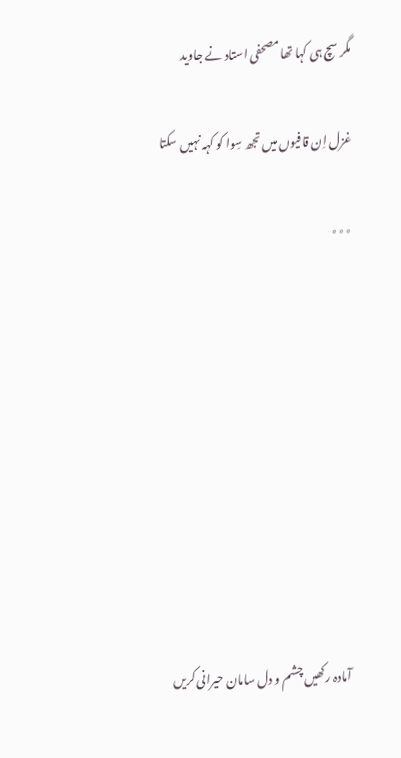مگر سچ ہی کہا تھا مصحفی استاد نے جاوید

غزل اِن قافیوں میں تجھ سِوا کو کہہ نہیں سکتا

٭٭٭









آمادہ رکھیں چشم و دل سامان حیرانی کریں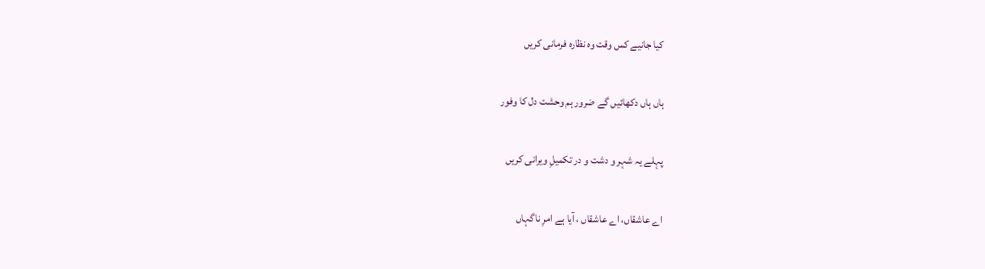کیا جانیے کس وقت وہ نظارہ فرمانی کریں

ہاں ہاں دکھائیں گے ضرور ہم وحشت دل کا وفور

پہلے یہ شہر و دشت و در تکمیلِ ویرانی کریں

اے عاشقاں، اے عاشقاں ، آیا ہے امرِ ناگہاں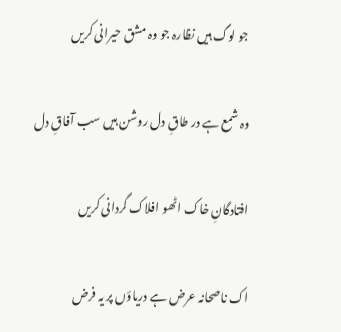جو لوگ ہیں نظارہ جو وہ مشق حیرانی کریں

وہ شمع ہے در طاقِ دل روشن ہیں سب آفاقِ دل

افتادگانِ خاک اٹھو افلاک گردانی کریں

اک ناصحانہ عرض ہے دریاؤں پر یہ فرض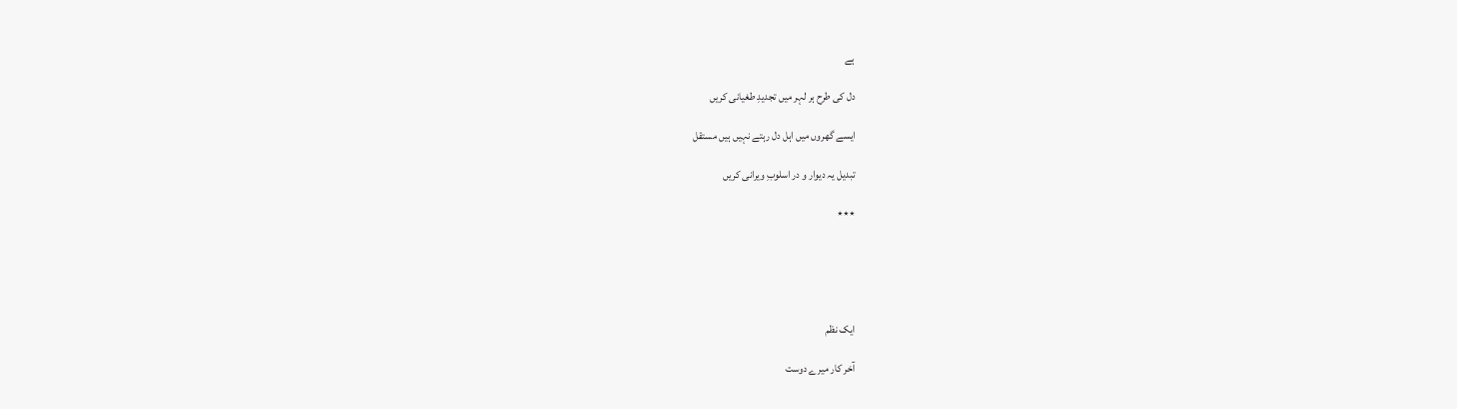ہے

دل کی طرح ہر لہر میں تجدیدِ طغیانی کریں

ایسے گھروں میں اہل دل رہتے نہیں ہیں مستقل

تبدیل یہ دیوار و در اسلوبِ ویرانی کریں

٭٭٭





ایک نظم

آخر کار میرے دوست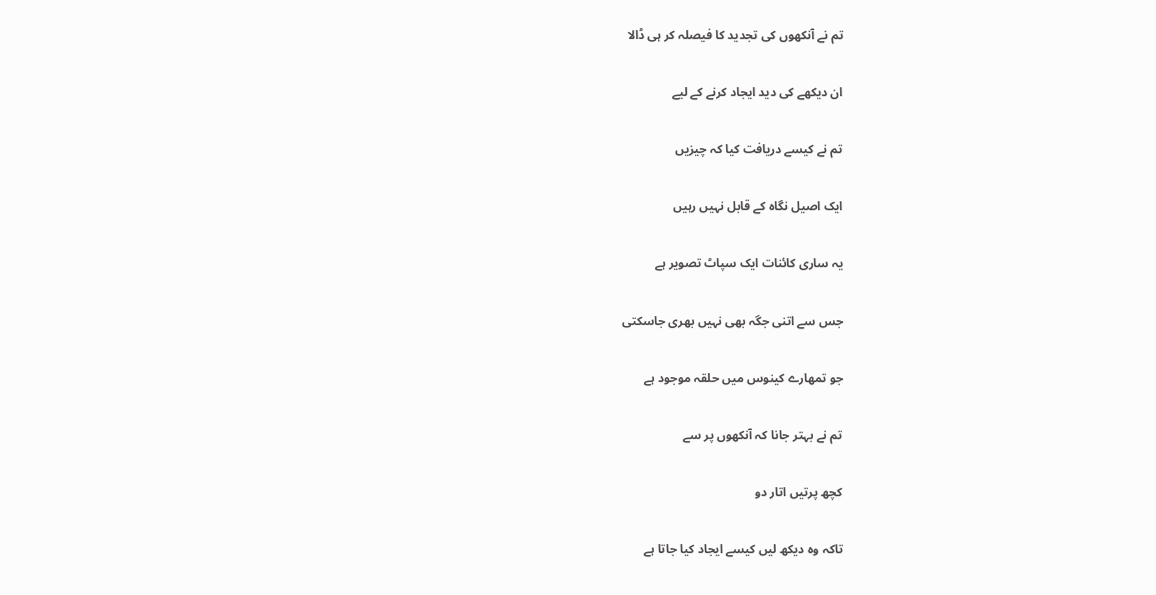تم نے آنکھوں کی تجدید کا فیصلہ کر ہی ڈالا

ان دیکھے کی دید ایجاد کرنے کے لیے

تم نے کیسے دریافت کیا کہ چیزیں

ایک اصیل نگاہ کے قابل نہیں رہیں

یہ ساری کائنات ایک سپاٹ تصویر ہے

جس سے اتنی جگہ بھی نہیں بھری جاسکتی

جو تمھارے کینوس میں حلقہ موجود ہے

تم نے بہتر جانا کہ آنکھوں پر سے

کچھ پرتیں اتار دو

تاکہ وہ دیکھ لیں کیسے ایجاد کیا جاتا ہے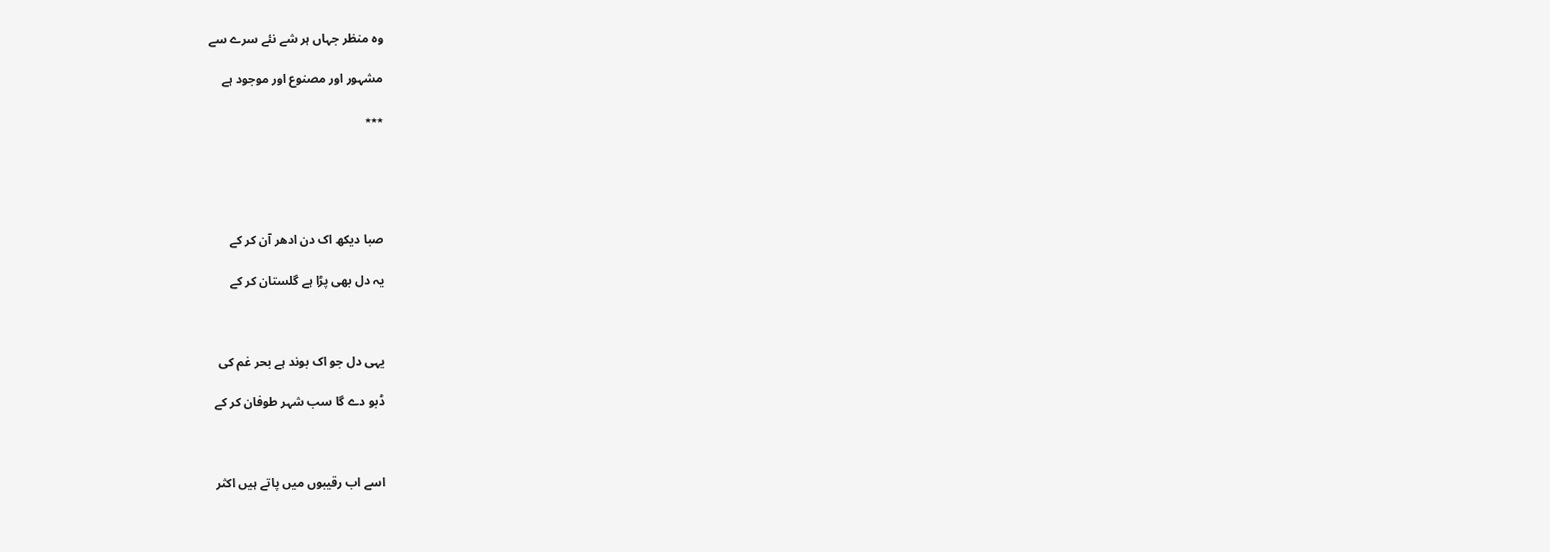وہ منظر جہاں ہر شے نئے سرے سے

مشہور اور مصنوع اور موجود ہے

٭٭٭





صبا دیکھ اک دن ادھر آن کر کے

یہ دل بھی پڑا ہے گلستان کر کے



یہی دل جو اک بوند ہے بحر غم کی

ڈبو دے گا سب شہر طوفان کر کے



اسے اب رقیبوں میں پاتے ہیں اکثر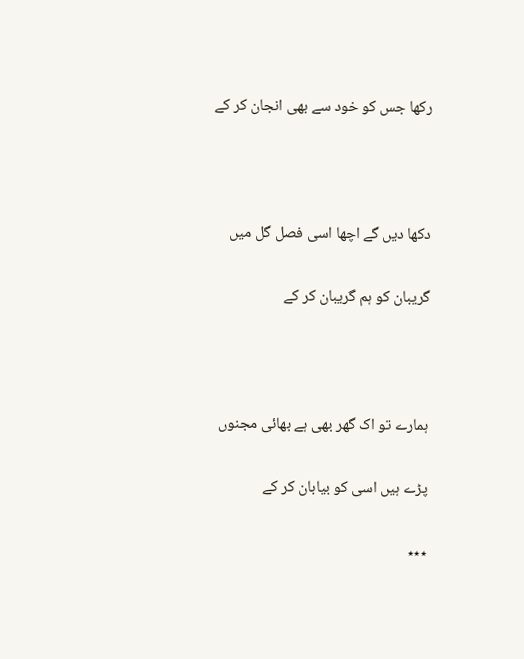رکھا جس کو خود سے بھی انجان کر کے



دکھا دیں گے اچھا اسی فصل گل میں

گریبان کو ہم گریبان کر کے



ہمارے تو اک گھر بھی ہے بھائی مجنوں

پڑے ہیں اسی کو بیابان کر کے

٭٭٭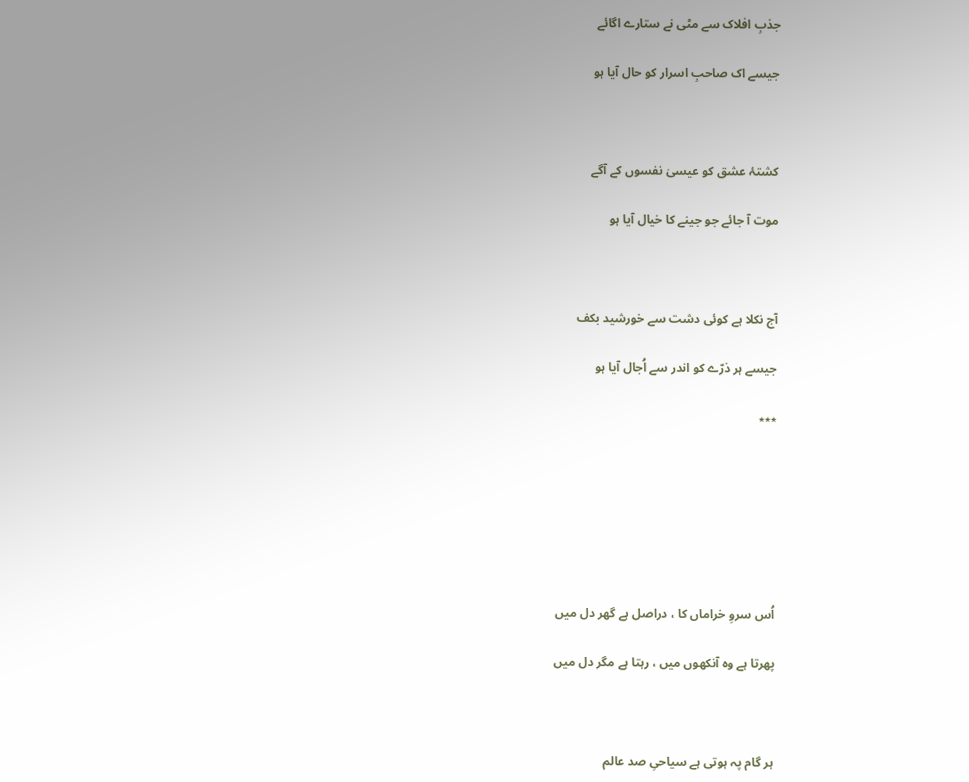جذبِ افلاک سے مٹی نے ستارے اگائے

جیسے اک صاحبِ اسرار کو حال آیا ہو



کشتۂ عشق کو عیسیٰ نفسوں کے آگے

موت آ جائے جو جینے کا خیال آیا ہو



آج نکلا ہے کوئی دشت سے خورشید بکف

جیسے ہر ذرّے کو اندر سے اُجال آیا ہو

٭٭٭







اُس سروِ خراماں کا ، دراصل ہے گھر دل میں

پھرتا ہے وہ آنکھوں میں ، رہتا ہے مگر دل میں



ہر گام پہ ہوتی ہے سیاحیِ صد عالم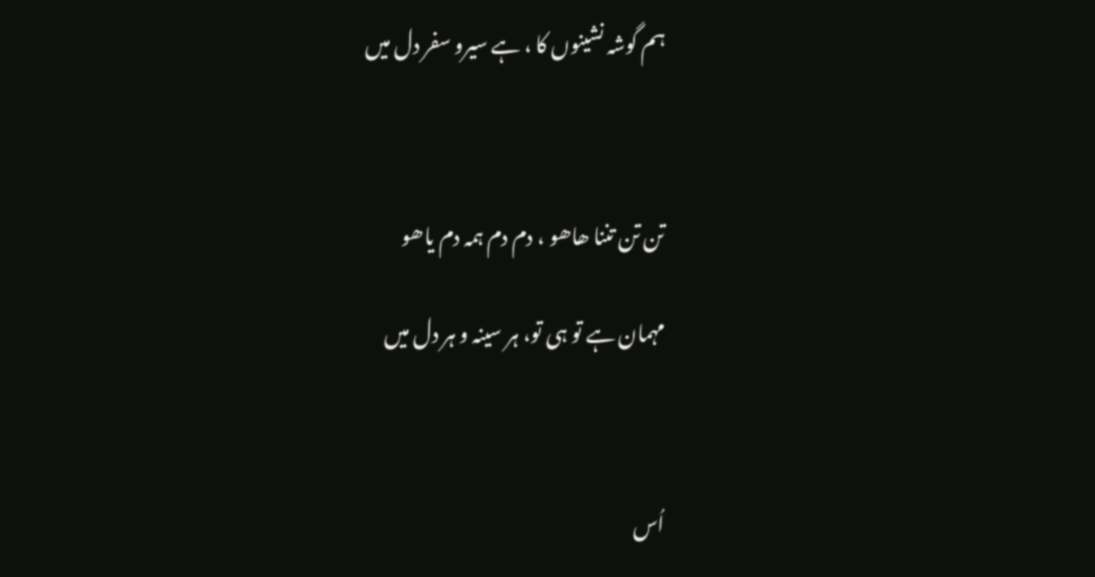ہم گوشہ نشینوں کا ، ہے سیرو سفر دل میں



تن تن تننا ھاھو ، دم دم ہمہ دم یاھو

مہمان ہے تو ہی تو، ہر سینہ و ہر دل میں



اُس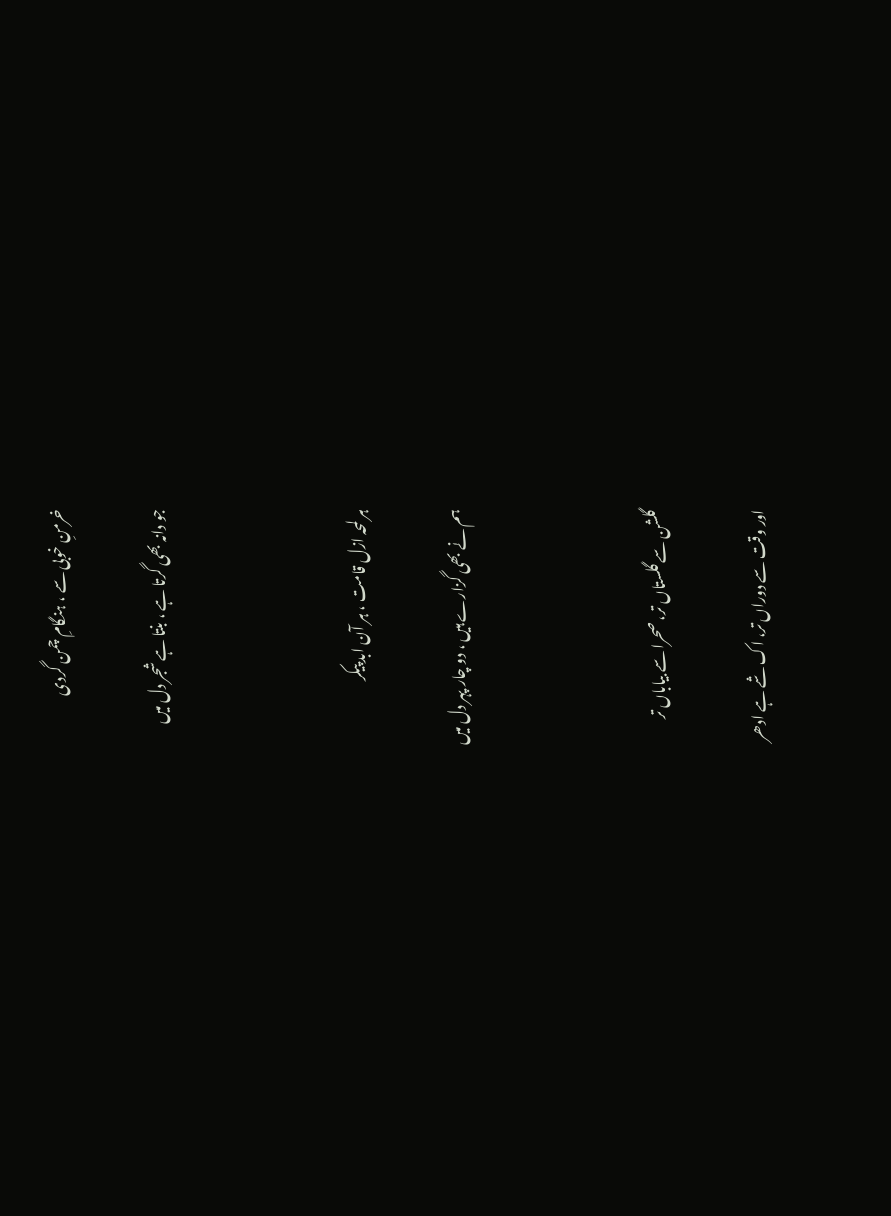خرمنِ خوبی سے ، ہنگامِ چمن گردی

جو دانہ بھی گرتا ہے ، بنتا ہے شجر دل میں



ہر لمحہ ازل قامت ، ہر آن ابد پیکر

ہم نے بھی گزارے ہیں ، دو چار پہر دل میں



گلشن سے گلستاں تر، صحرا سے بیاباں تر

اور وقت سے دوراں تر، اک شے ہے ادھر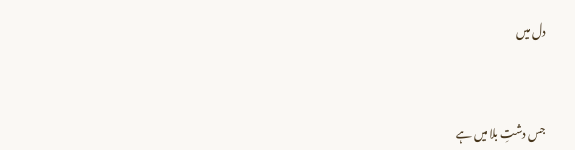دل میں



جس دشتِ بلا میں ہے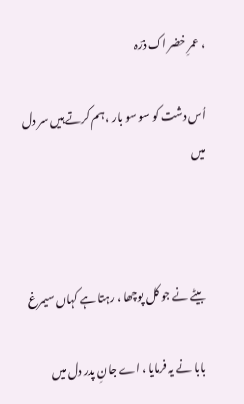، عمرِ خضر اک ذرّہ

اُس دشت کو سو سو بار ، ہم کرتے ہیں سر دل میں



بیٹے نے جو کل پوچھا ، رہتا ہے کہاں سیمرغ

بابا نے یہ فرمایا ، اے جانِ پدر دل میں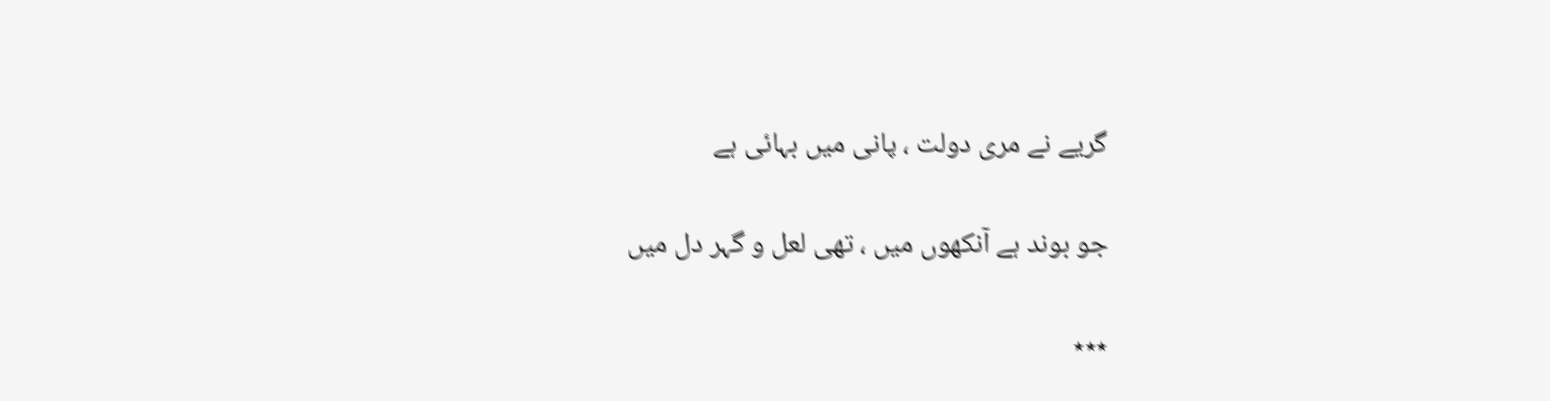گریے نے مری دولت ، پانی میں بہائی ہے

جو بوند ہے آنکھوں میں ، تھی لعل و گہر دل میں

٭٭٭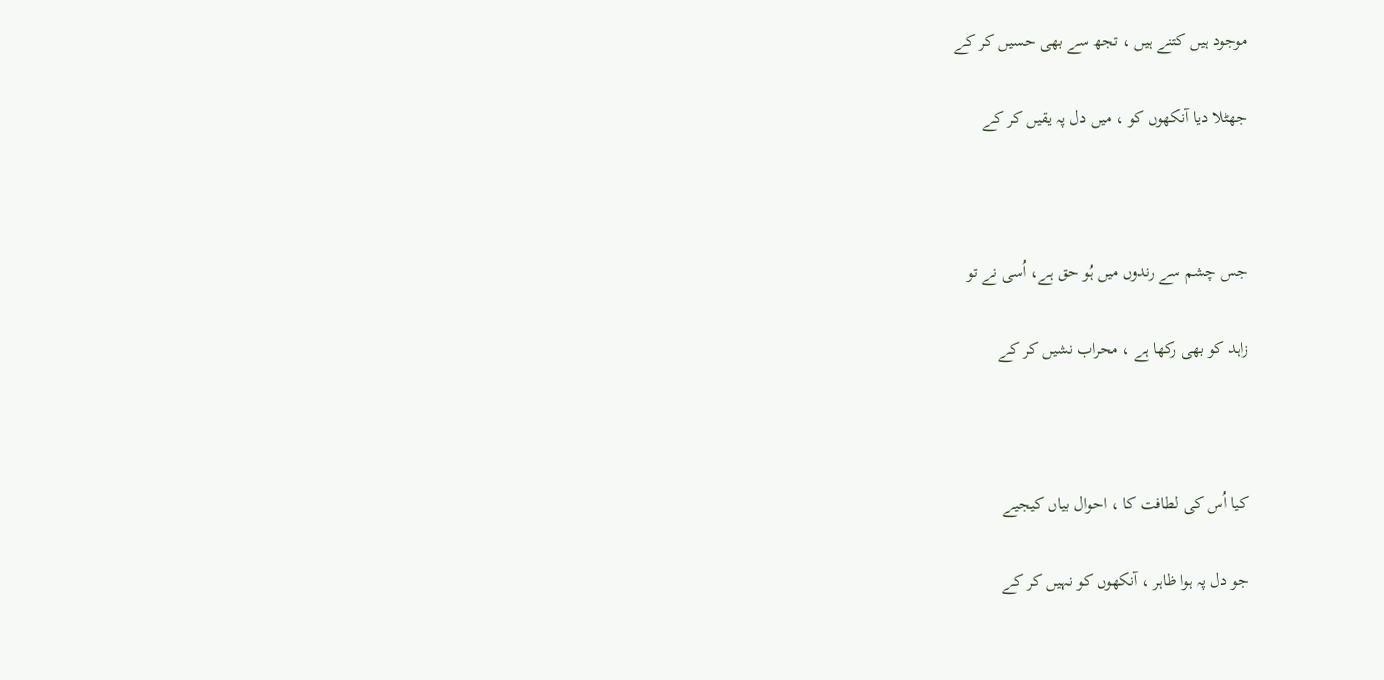موجود ہیں کتنے ہیں ، تجھ سے بھی حسیں کر کے

جھٹلا دیا آنکھوں کو ، میں دل پہ یقیں کر کے



جس چشم سے رندوں میں ہُو حق ہے، اُسی نے تو

زاہد کو بھی رکھا ہے ، محراب نشیں کر کے



کیا اُس کی لطافت کا ، احوال بیاں کیجیے

جو دل پہ ہوا ظاہر ، آنکھوں کو نہیں کر کے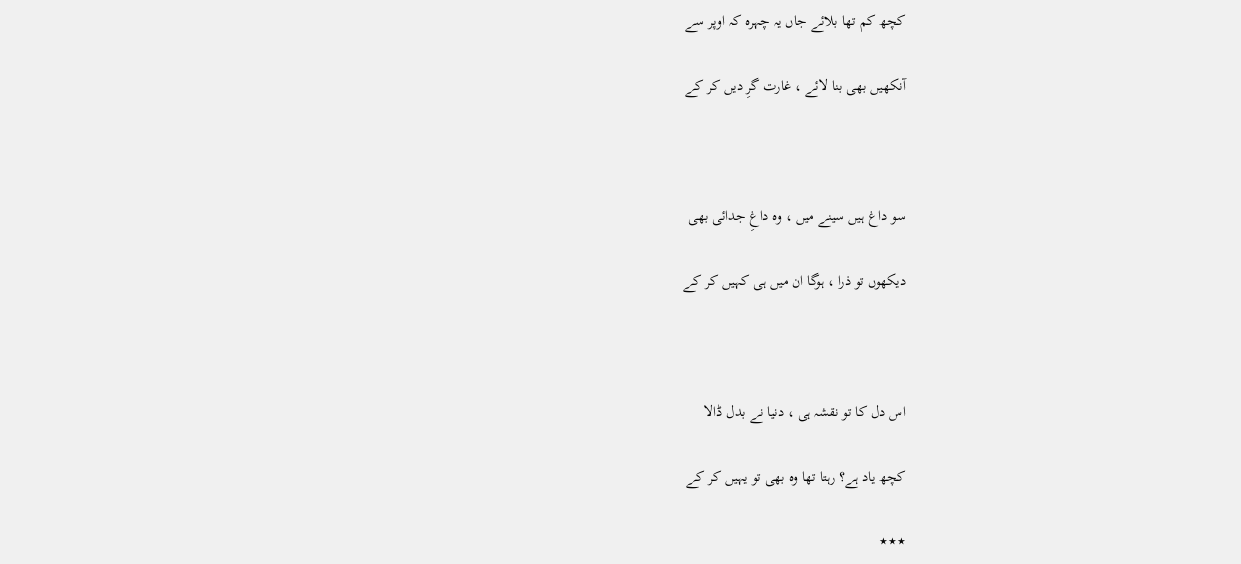کچھ کم تھا بلائے جاں یہ چہرہ کہ اوپر سے

آنکھیں بھی بنا لائے ، غارت گرِ دیں کر کے



سو داغ ہیں سینے میں ، وہ داغِ جدائی بھی

دیکھوں تو ذرا ، ہوگا ان میں ہی کہیں کر کے



اس دل کا تو نقشہ ہی ، دنیا نے بدل ڈالا

کچھ یاد ہے؟ رہتا تھا وہ بھی تو یہیں کر کے

٭٭٭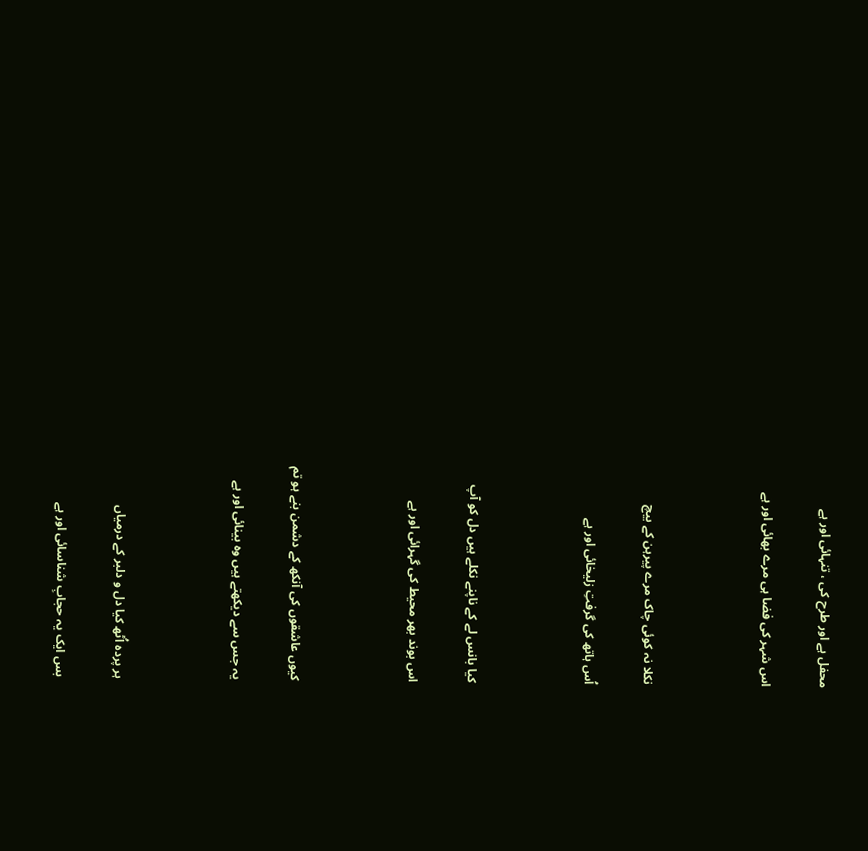محفل ہے اور طرح کی ، تنہائی اور ہے

اس شہر کی فضا ہی مرے بھائی اور ہے



نکلا نہ کوئی چاک مرے پیرہن کے بیچ

اُس ہاتھ کی گرفتِ زلیخائی اور ہے



کیا بانس لے کے ناپنے نکلے ہیں دل کو آپ

اس بوند بھر محیط کی گہرائی اور ہے



کیوں عاشقوں کی آنکھ کے دشمن بنے ہو تم

یہ جس سے دیکھتے ہیں وہ بینائی اور ہے



ہر پردہ اُٹھ کیا دل و دلبر کے درمیاں

بس ایک یہ حجابِ شناسائی اور ہے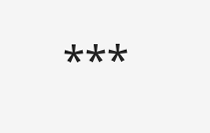٭٭٭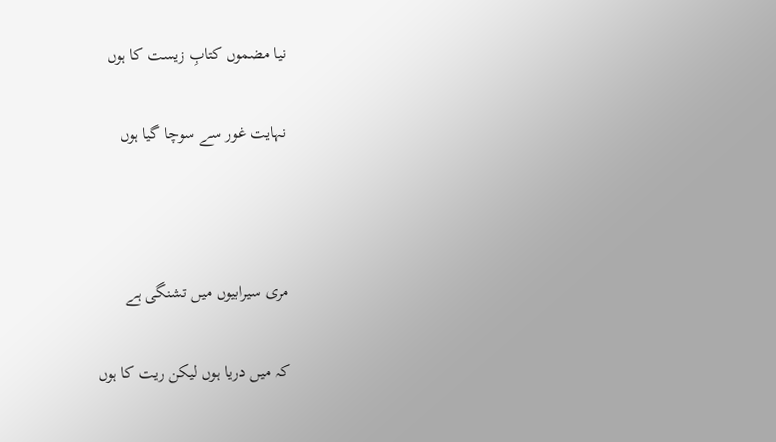نیا مضموں کتابِ زیست کا ہوں

نہایت غور سے سوچا گیا ہوں



مری سیرابیوں میں تشنگی ہے

کہ میں دریا ہوں لیکن ریت کا ہوں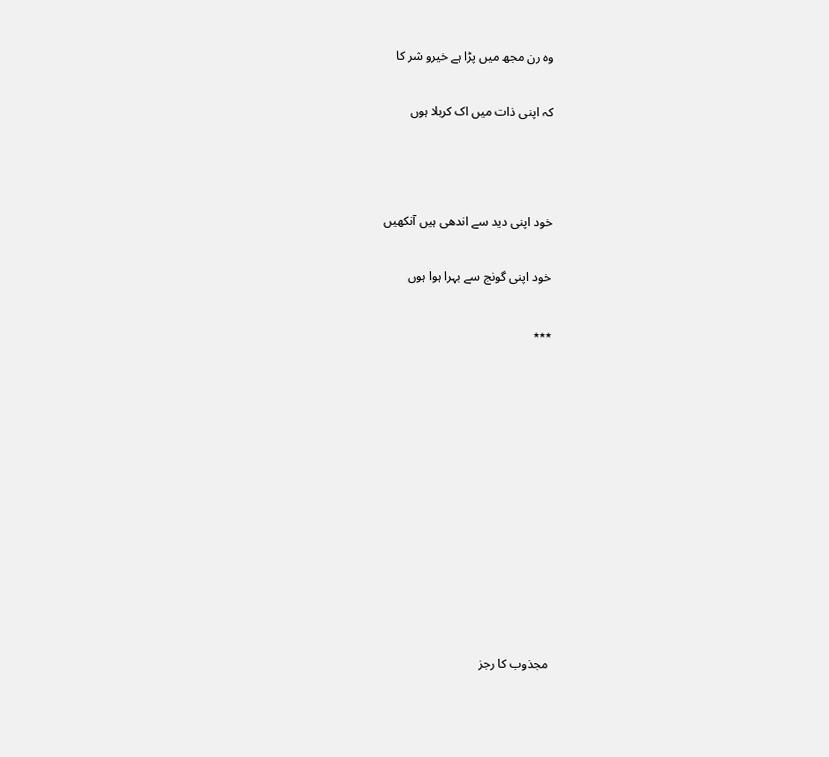وہ رن مجھ میں پڑا ہے خیرو شر کا

کہ اپنی ذات میں اک کربلا ہوں



خود اپنی دید سے اندھی ہیں آنکھیں

خود اپنی گونج سے بہرا ہوا ہوں

٭٭٭











مجذوب کا رجز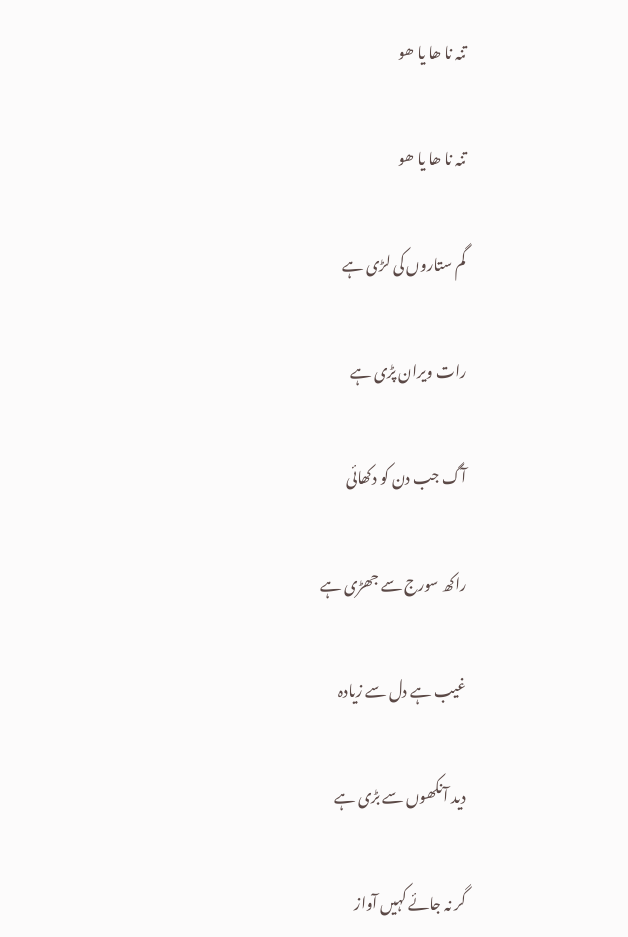تنہ نا ھا یا ھو

تنہ نا ھا یا ھو

گم ستاروں کی لڑی ہے

رات ویران پڑی ہے

آگ جب دن کو دکھائی

راکھ سورج سے جھڑی ہے

غیب ہے دل سے زیادہ

دید آنکھوں سے بڑی ہے

گر نہ جائے کہیں آواز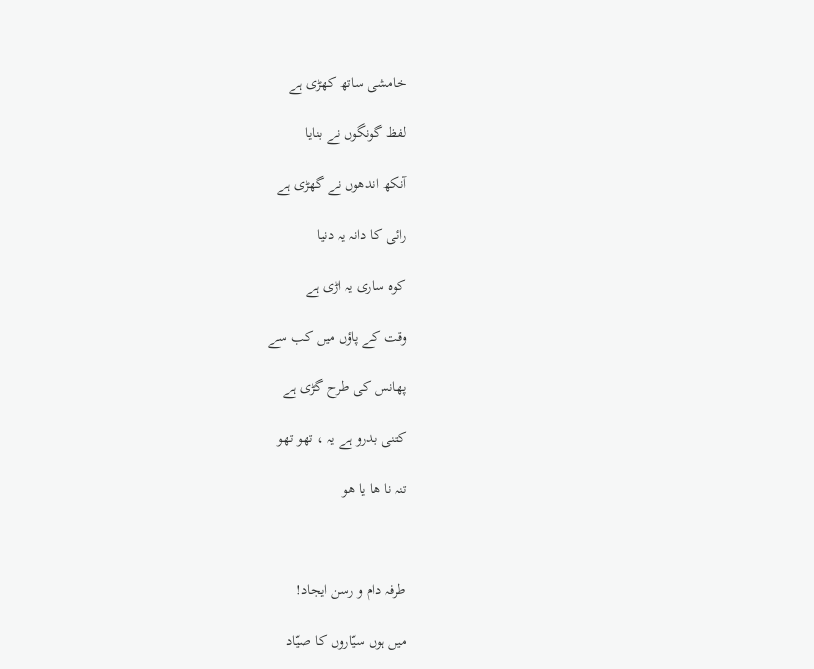خامشی ساتھ کھڑی ہے

لفظ گونگوں نے بنایا

آنکھ اندھوں نے گھڑی ہے

رائی کا دانہ یہ دنیا

کوہ ساری یہ اڑی ہے

وقت کے پاؤں میں کب سے

پھانس کی طرح گڑی ہے

کتنی بدرو ہے یہ ، تھو تھو

تنہ نا ھا یا ھو



طرفہ دام و رسن ایجاد!

میں ہوں سیّاروں کا صیّاد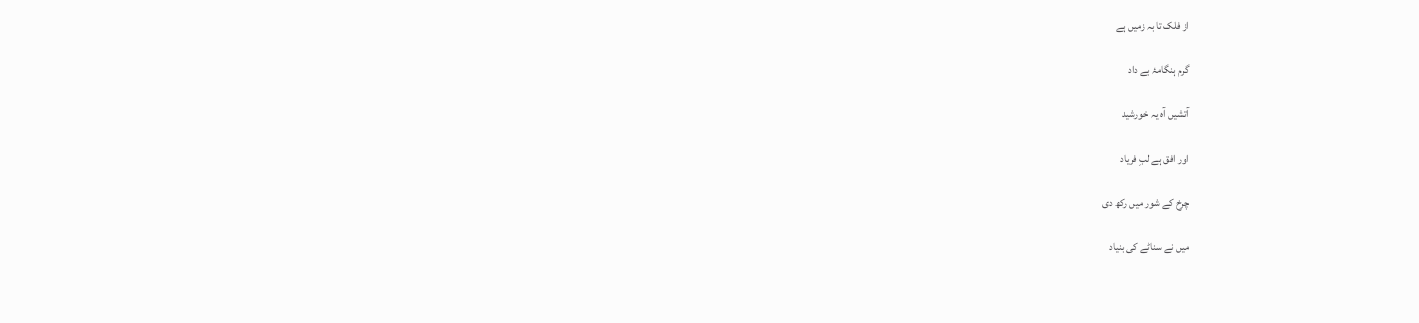از فلک تا بہ زمیں ہے

گرم ہنگامۂ بے داد

آتشیں آہ یہ خورشید

اور افق ہے لبِ فریاد

چرخ کے شور میں رکھ دی

میں نے سناٹے کی بنیاد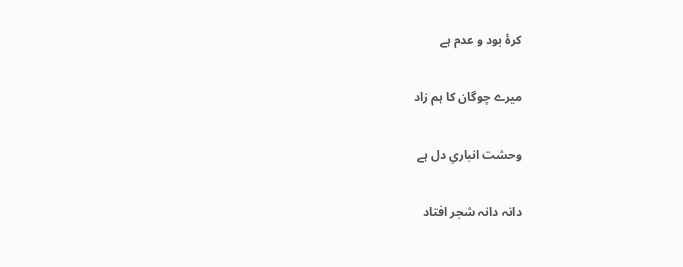کرۂ بود و عدم ہے

میرے چوگان کا ہم زاد

وحشت انباریِ دل ہے

دانہ دانہ شجر افتاد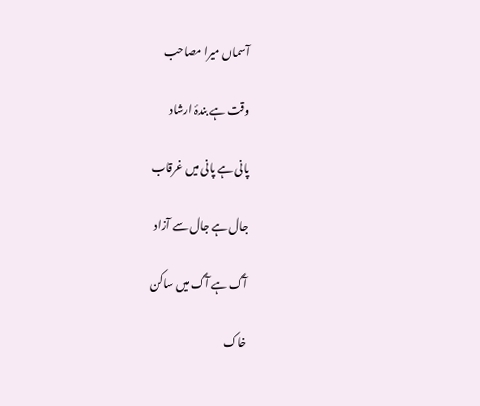آسماں میرا مصاحب

وقت ہے بندۂ ارشاد

پانی ہے پانی میں غرقاب

جال ہے جال سے آزاد

آگ ہے آگ میں ساکن

خاک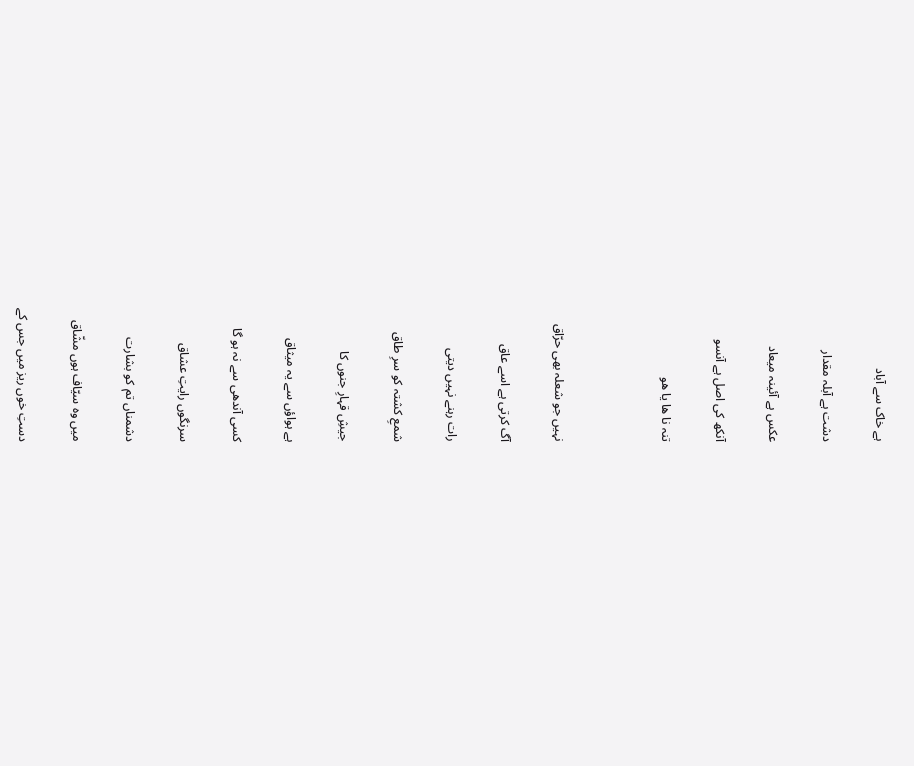ہے خاک سے آباد

دشت ہے آبلہ مقدار

عکس ہے آئینہ میعاد

آنکھ کی اصل ہے آنسو

تنہ نا ھا یا ھو



نہیں جو شعلہ بھی حرّاق

آگ کرتی ہے اسے عاق

رات رہنے نہیں دیتی

شمعِ کشتہ کو سرِ طاق

جیشِ قہارِ جنوں کا

ہے ہواؤں سے یہ میثاق

کسی آندھی سے نہ ہو گا

سرنگوں رایتِ عشاق

دشمناں تم کو بشارت

میں وہ سیّاف ہوں مشّاق

دستِ خوں ریز میں جس کے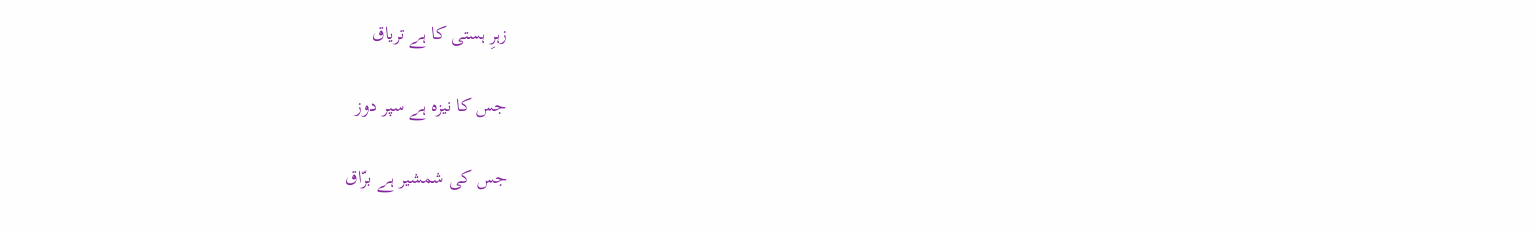زہرِ ہستی کا ہے تریاق

جس کا نیزہ ہے سپر دوز

جس کی شمشیر ہے برّاق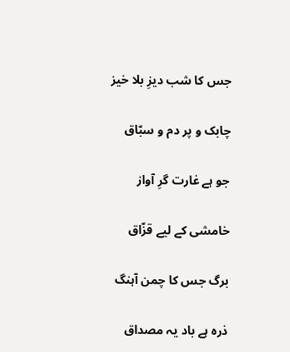جس کا شب دیزِ بلا خیز

چابک و پر دم و سبّاق

جو ہے غارت گرِ آواز

خامشی کے لیے قزّاق

برگ جس کا چمن آہنگ

ذرہ ہے باد یہ مصداق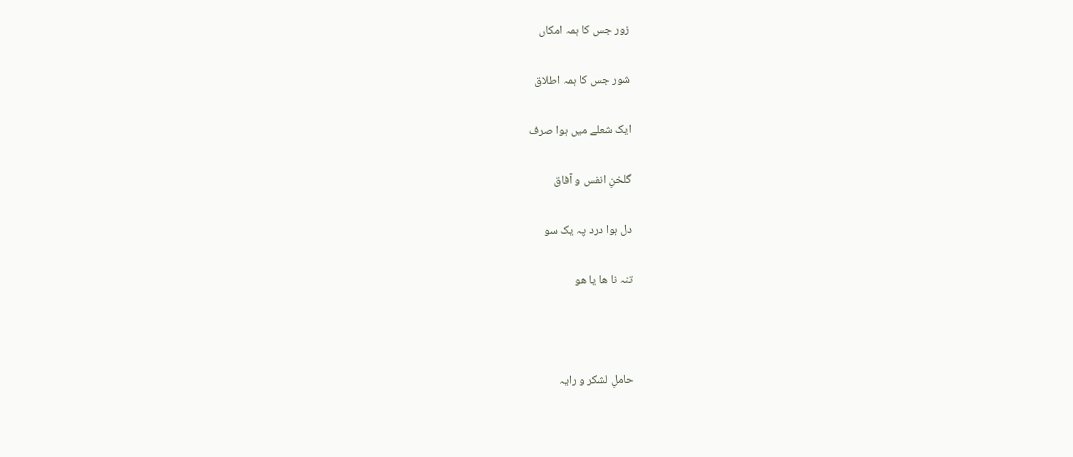زور جس کا ہمہ امکاں

شور جس کا ہمہ اطلاق

ایک شعلے میں ہوا صرف

گلخنِ انفس و آفاق

دل ہوا درد پہ یک سو

تنہ نا ھا یا ھو



حاملِ لشکر و رایہ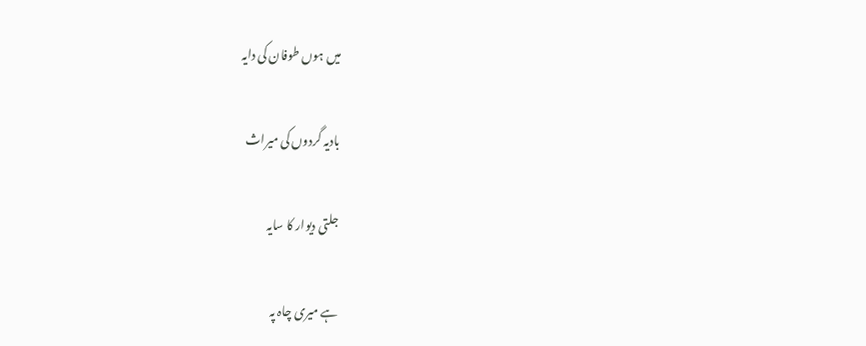میں ہوں طوفان کی دایہ

بادیہ گردوں کی میراث

جلتی دیوار کا سایہ

ہے میری چاہ پہ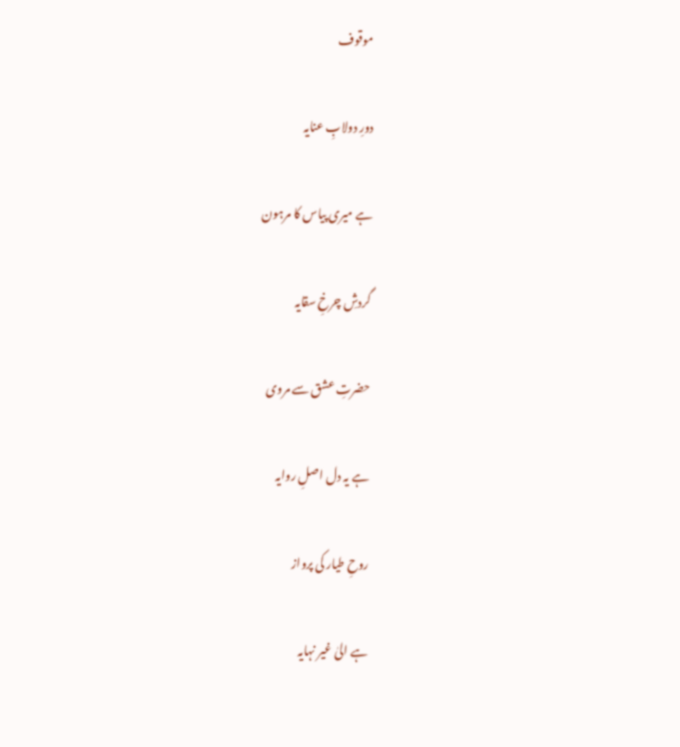موقوف

دورِ دولابِ عنایہ

ہے میری پیاس کا مرہون

گردشِ چرخِ سقایہ

حضرتِ عشق سے مروی

ہے یہ دل اصلِ روایہ

روحِ طیار کی پرواز

ہے الیٰ غیر نہایہ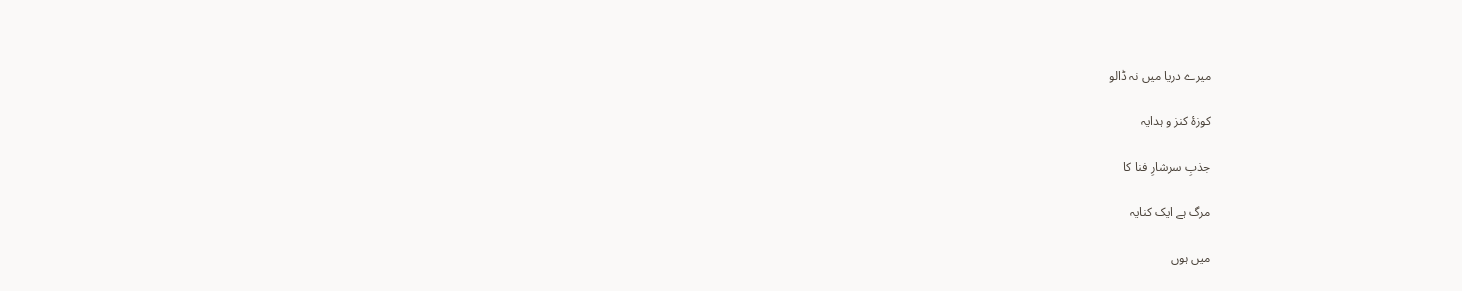میرے دریا میں نہ ڈالو

کوزۂ کنز و ہدایہ

جذبِ سرشارِ فنا کا

مرگ ہے ایک کنایہ

میں ہوں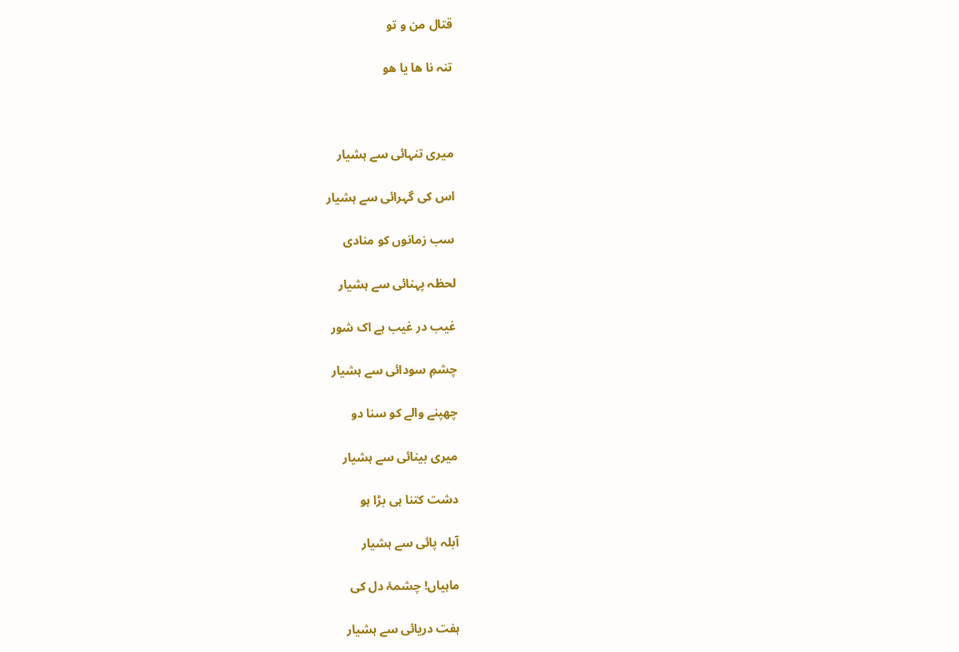قتال من و تو

تنہ نا ھا یا ھو



میری تنہائی سے ہشیار

اس کی گہرائی سے ہشیار

سب زمانوں کو منادی

لحظہ پہنائی سے ہشیار

غیب در غیب ہے اک شور

چشمِ سودائی سے ہشیار

چھپنے والے کو سنا دو

میری بینائی سے ہشیار

دشت کتنا ہی بڑا ہو

آبلہ پائی سے ہشیار

ماہیاں! چشمۂ دل کی

ہفت دریائی سے ہشیار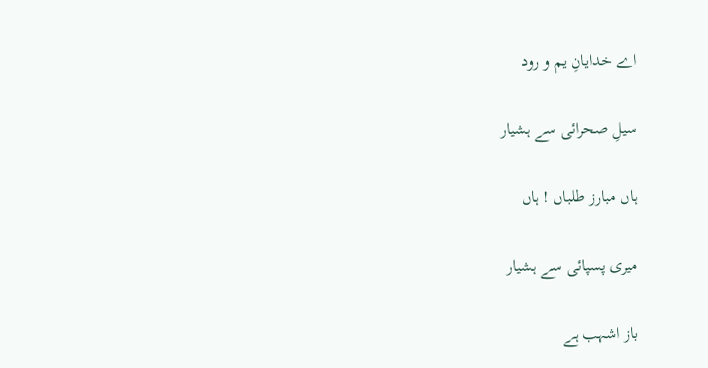اے خدایانِ یم و رود

سیلِ صحرائی سے ہشیار

ہاں مبارز طلباں ! ہاں

میری پسپائی سے ہشیار

باز اشہب ہے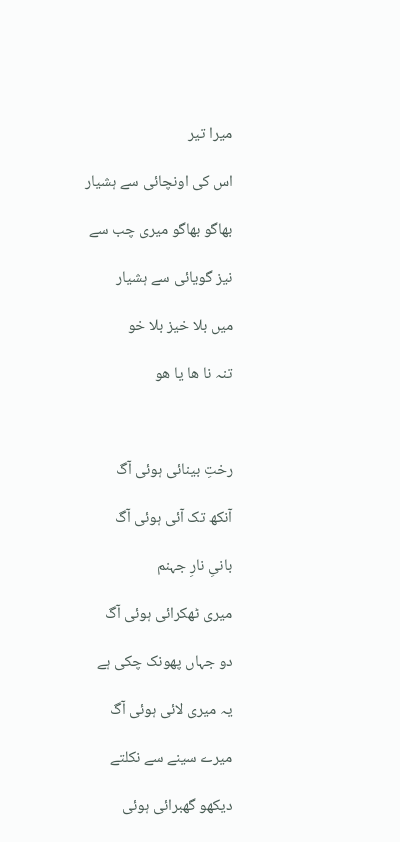میرا تیر

اس کی اونچائی سے ہشیار

بھاگو بھاگو میری چب سے

نیز گویائی سے ہشیار

میں بلا خیز بلا خو

تنہ نا ھا یا ھو



رختِ بینائی ہوئی آگ

آنکھ تک آئی ہوئی آگ

بانیِ نارِ جہنم

میری ٹھکرائی ہوئی آگ

دو جہاں پھونک چکی ہے

یہ میری لائی ہوئی آگ

میرے سینے سے نکلتے

دیکھو گھبرائی ہوئی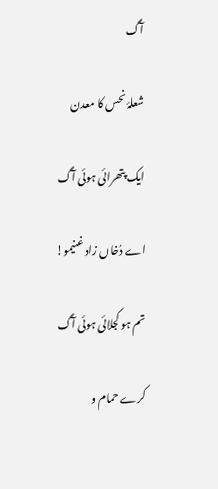آگ

شعلۂ نحس کا معدن

ایک پتھرائی ہوئی آگ

اے دُخاں زاد غنیمو!

تم ہو کجلائی ہوئی آگ

کرے حمام و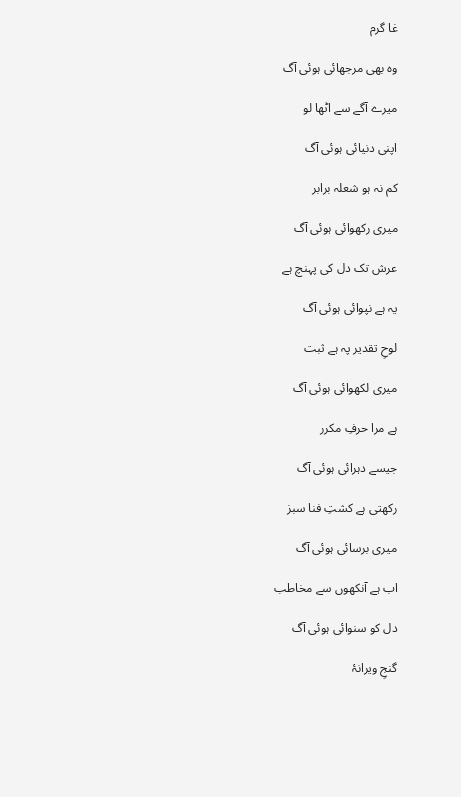غا گرم

وہ بھی مرجھائی ہوئی آگ

میرے آگے سے اٹھا لو

اپنی دنیائی ہوئی آگ

کم نہ ہو شعلہ برابر

میری رکھوائی ہوئی آگ

عرش تک دل کی پہنچ ہے

یہ ہے نپوائی ہوئی آگ

لوحِ تقدیر پہ ہے ثبت

میری لکھوائی ہوئی آگ

ہے مرا حرفِ مکرر

جیسے دہرائی ہوئی آگ

رکھتی ہے کشتِ فنا سبز

میری برسائی ہوئی آگ

اب ہے آنکھوں سے مخاطب

دل کو سنوائی ہوئی آگ

گنجِ ویرانۂ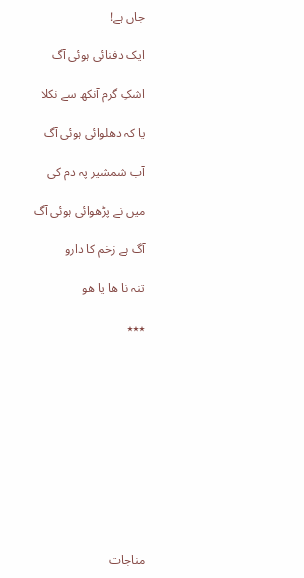جاں ہے!

ایک دفنائی ہوئی آگ

اشکِ گرم آنکھ سے نکلا

یا کہ دھلوائی ہوئی آگ

آب شمشیر پہ دم کی

میں نے پڑھوائی ہوئی آگ

آگ ہے زخم کا دارو

تنہ نا ھا یا ھو

٭٭٭











مناجات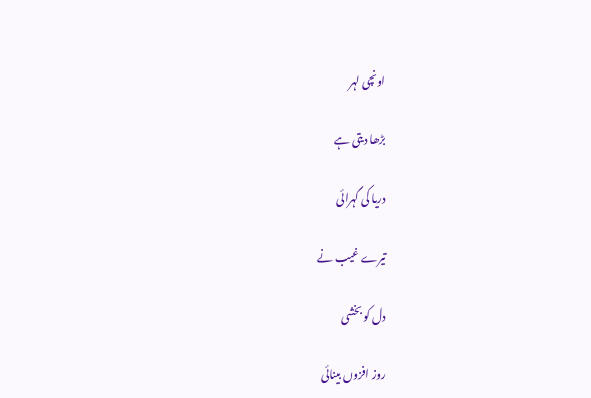اونچی لہر

بڑھا دیتی ہے

دریا کی گہرائی

تیرے غیب نے

دل کو بخشی

روز افزوں بینائی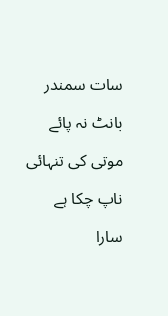سات سمندر

بانٹ نہ پائے

موتی کی تنہائی

ناپ چکا ہے

سارا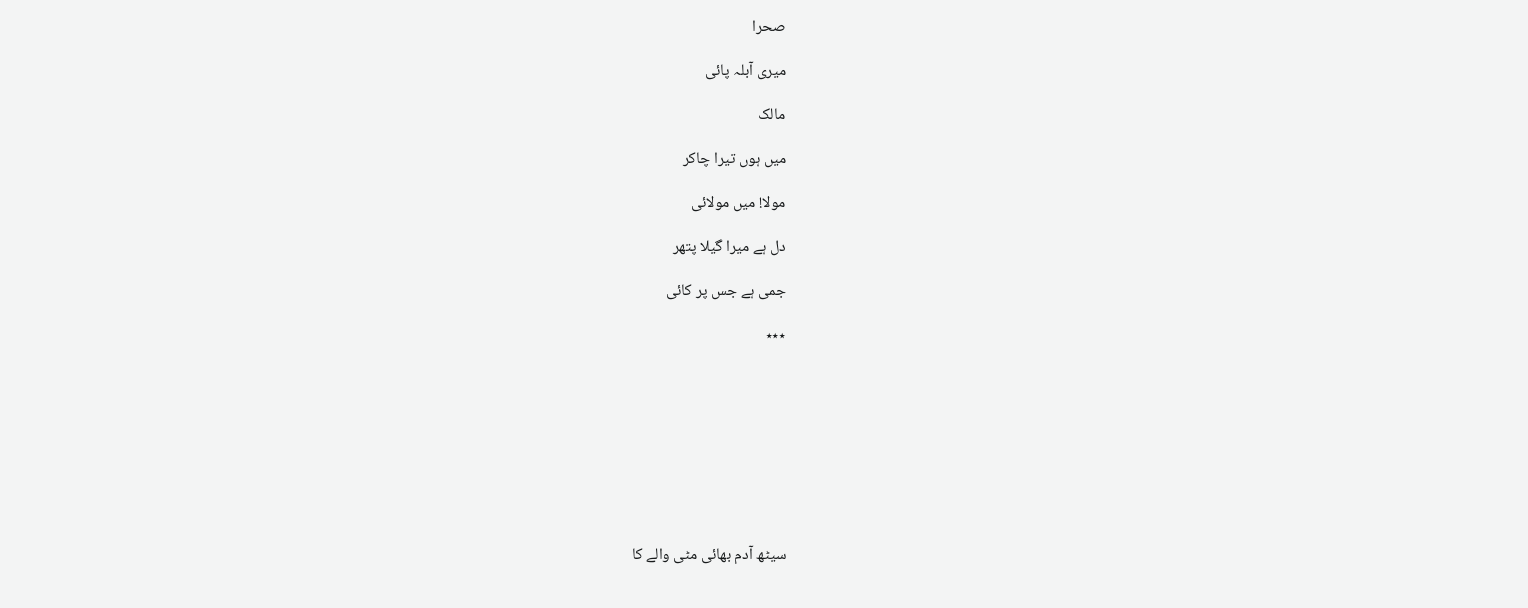صحرا

میری آبلہ پائی

مالک

میں ہوں تیرا چاکر

مولا! میں مولائی

دل ہے میرا گیلا پتھر

جمی ہے جس پر کائی

٭٭٭









سیٹھ آدم بھائی مٹی والے کا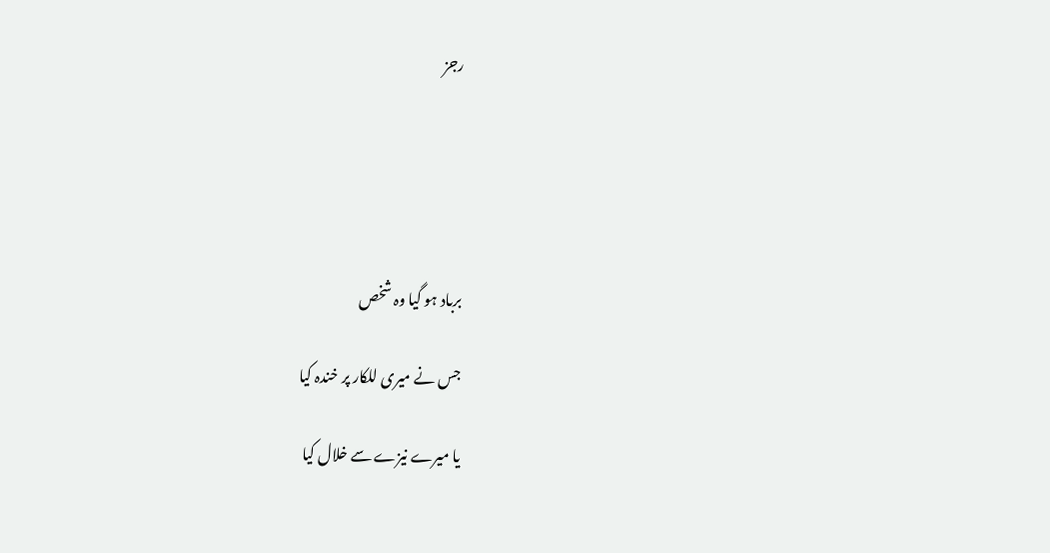رجز





برباد ہو گیا وہ شخص

جس نے میری للکار پر خندہ کیا

یا میرے نیزے سے خلال کیا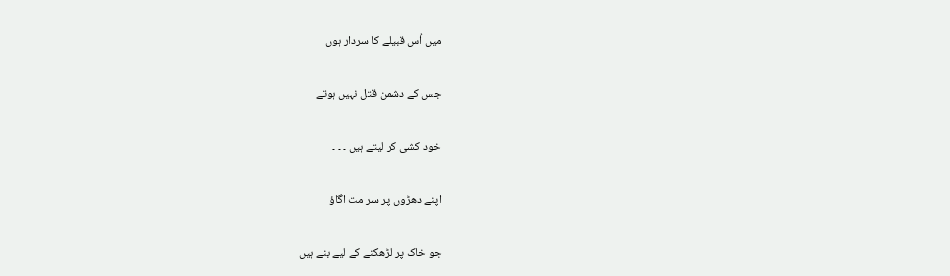میں اُس قبیلے کا سردار ہوں

جس کے دشمن قتل نہیں ہوتے

خود کشی کر لیتے ہیں ۔ ۔ ۔

اپنے دھڑوں پر سر مت اگاؤ

جو خاک پر لڑھکنے کے لیے بنے ہیں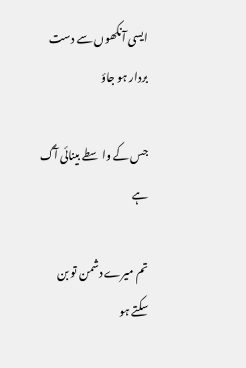ایسی آنکھوں سے دست بردار ہو جاؤ

جس کے واسطے بینائی آگ ہے

تم میرے دشمن تو بن سکتے ہو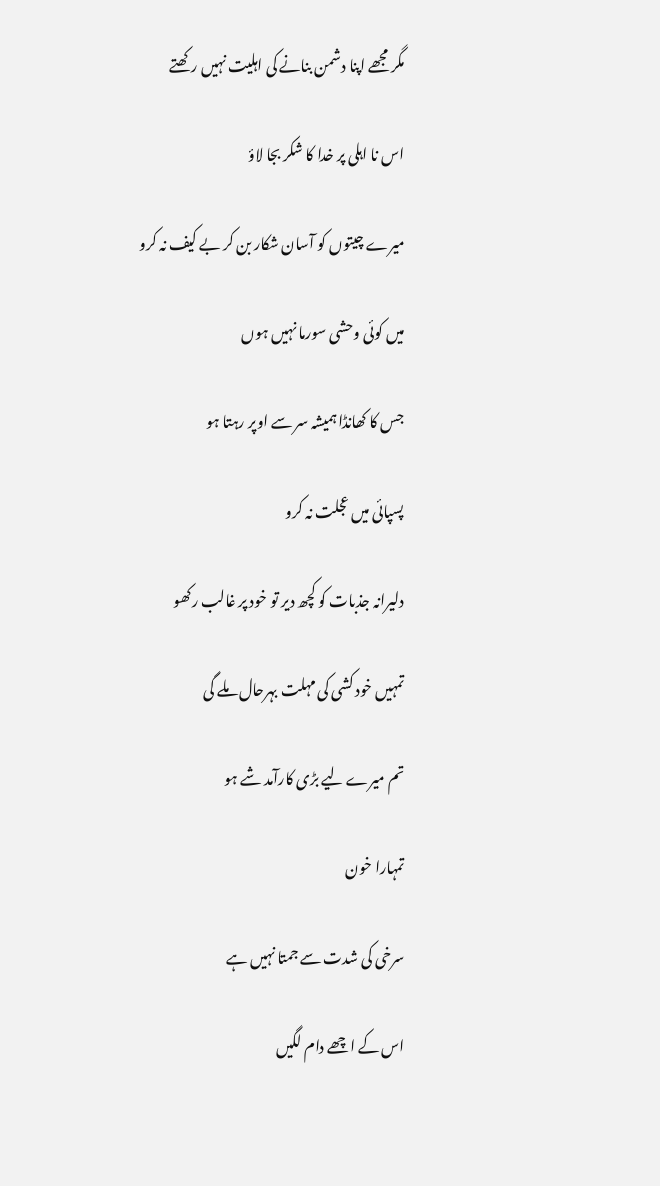مگر مجھے اپنا دشمن بنانے کی اہلیت نہیں رکھتے

اس نا اہلی پر خدا کا شکر بجا لاؤ

میرے چیتوں کو آسان شکار بن کر بے کیف نہ کرو

میں کوئی وحشی سورما نہیں ہوں

جس کا کھانڈا ہمیشہ سر سے اوپر رہتا ہو

پسپائی میں عجلت نہ کرو

دلیرانہ جذبات کو کچھ دیر تو خود پر غالب رکھو

تمہیں خود کشی کی مہلت بہرحال ملے گی

تم میرے لیے بڑی کارآمد شے ہو

تمہارا خون

سرخی کی شدت سے جمتا نہیں ہے

اس کے اچھے دام لگیں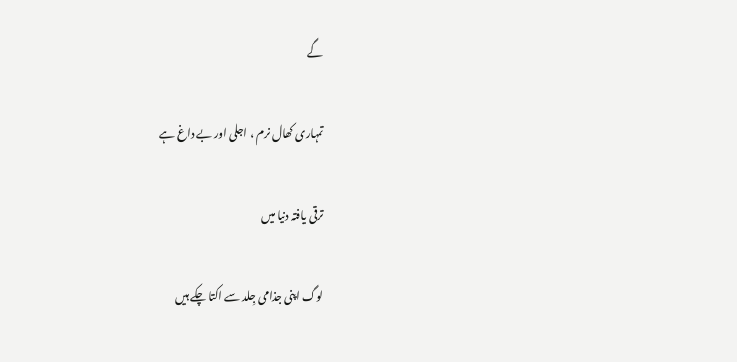گے

تمہاری کھال نرم ، اجلی اور بے داغ ہے

ترقی یافتہ دنیا میں

لوگ اپنی جذامی جِلد سے اکتا چکے ہیں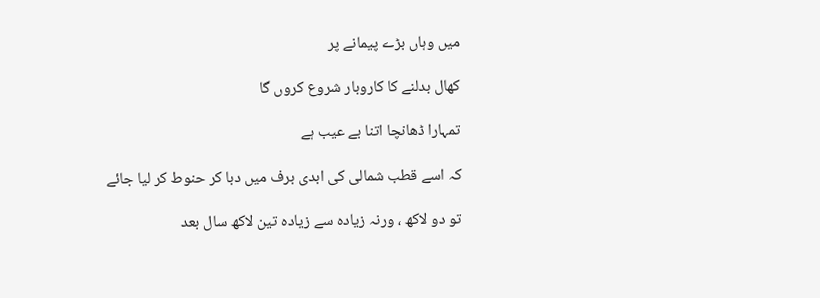میں وہاں بڑے پیمانے پر

کھال بدلنے کا کاروبار شروع کروں گا

تمہارا ڈھانچا اتنا بے عیب ہے

کہ اسے قطب شمالی کی ابدی برف میں دبا کر حنوط کر لیا جائے

تو دو لاکھ ، ورنہ زیادہ سے زیادہ تین لاکھ سال بعد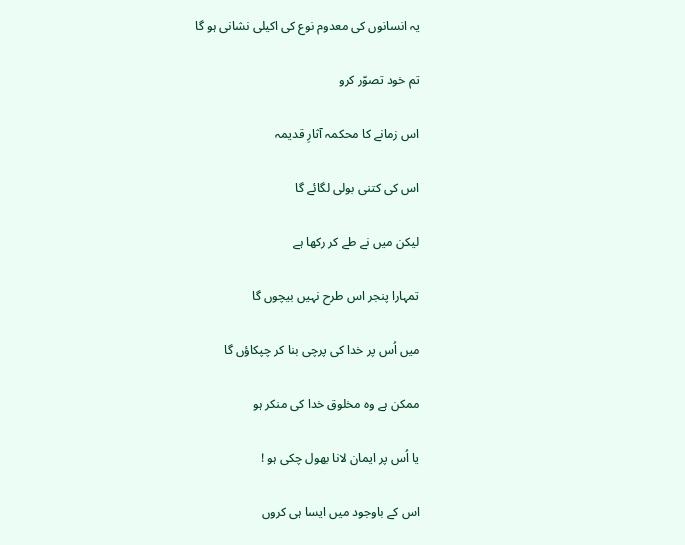یہ انسانوں کی معدوم نوع کی اکیلی نشانی ہو گا

تم خود تصوّر کرو

اس زمانے کا محکمہ آثارِ قدیمہ

اس کی کتنی بولی لگائے گا

لیکن میں نے طے کر رکھا ہے

تمہارا پنجر اس طرح نہیں بیچوں گا

میں اُس پر خدا کی پرچی بنا کر چپکاؤں گا

ممکن ہے وہ مخلوق خدا کی منکر ہو

یا اُس پر ایمان لانا بھول چکی ہو !

اس کے باوجود میں ایسا ہی کروں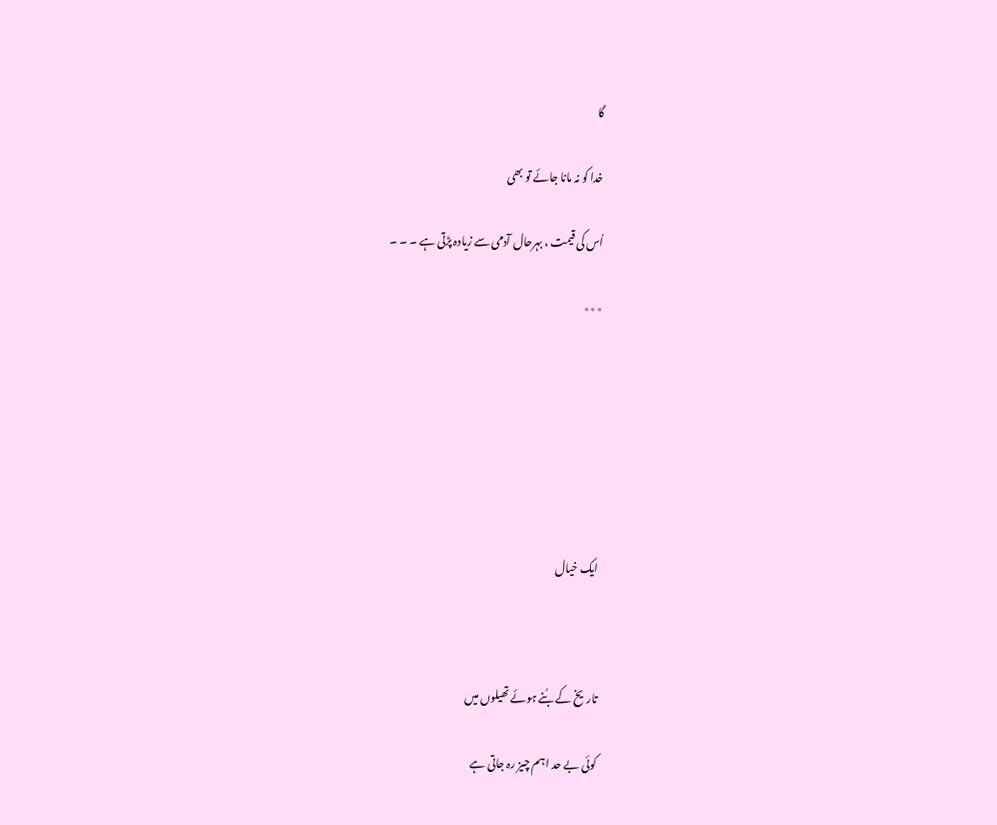گا

خدا کو نہ مانا جائے تو بھی

اُس کی قیمت ، بہرحال آدمی سے زیادہ پڑتی ہے ۔ ۔ ۔

٭٭٭







ایک خیال



تاریخ کے بُنے ہوئے تھیلوں میں

کوئی بے حد اہم چیز رہ جاتی ہے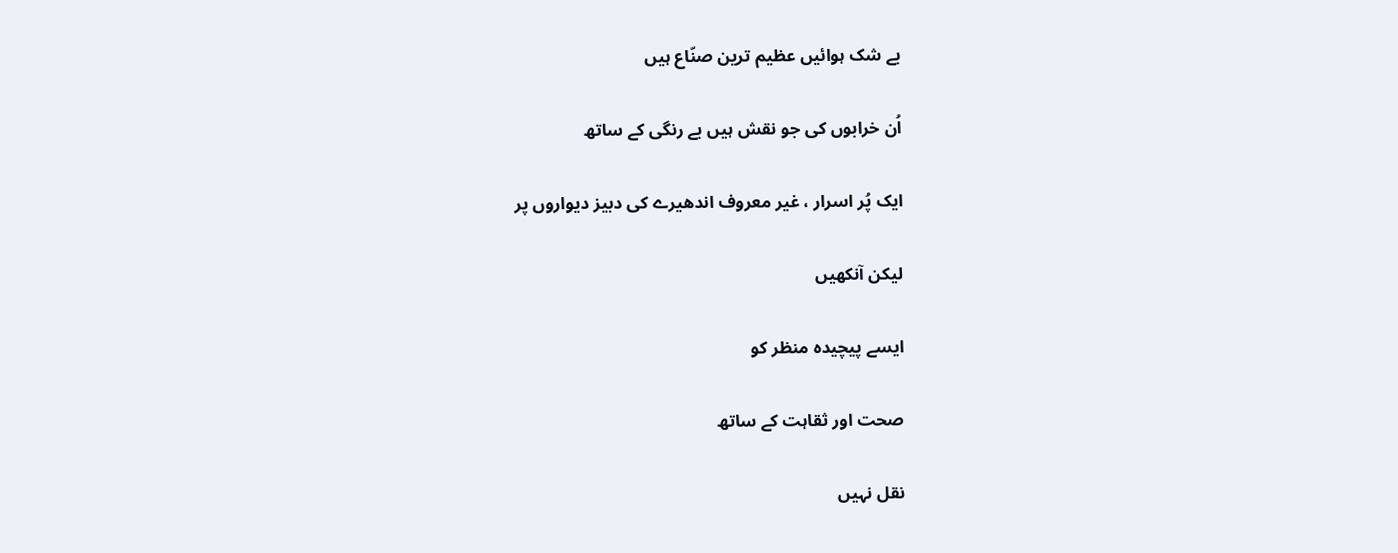بے شک ہوائیں عظیم ترین صنّاع ہیں

اُن خرابوں کی جو نقش ہیں بے رنگی کے ساتھ

ایک پُر اسرار ، غیر معروف اندھیرے کی دبیز دیواروں پر

لیکن آنکھیں

ایسے پیچیدہ منظر کو

صحت اور ثقاہت کے ساتھ

نقل نہیں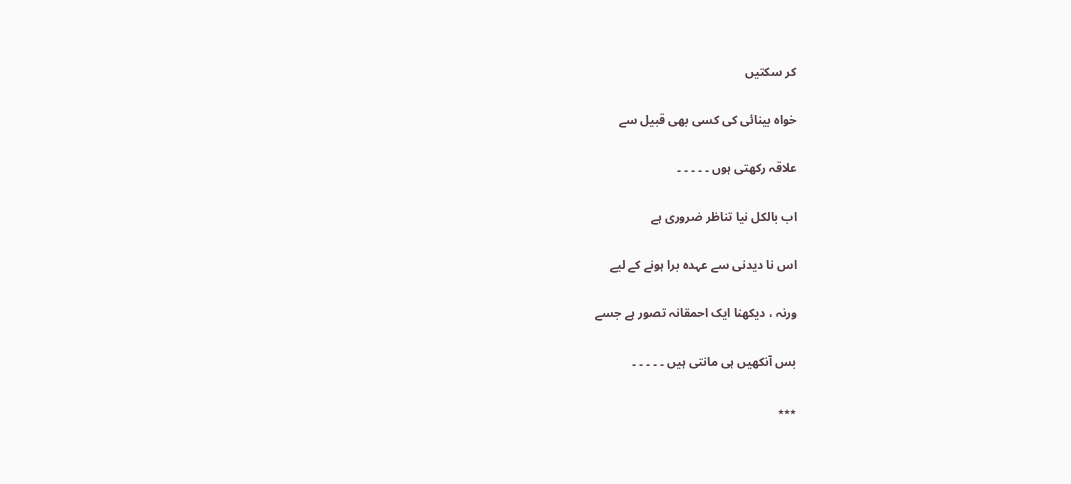کر سکتیں

خواہ بینائی کی کسی بھی قبیل سے

علاقہ رکھتی ہوں ۔ ۔ ۔ ۔ ۔

اب بالکل نیا تناظر ضروری ہے

اس نا دیدنی سے عہدہ برا ہونے کے لیے

ورنہ ، دیکھنا ایک احمقانہ تصور ہے جسے

بس آنکھیں ہی مانتی ہیں ۔ ۔ ۔ ۔ ۔

٭٭٭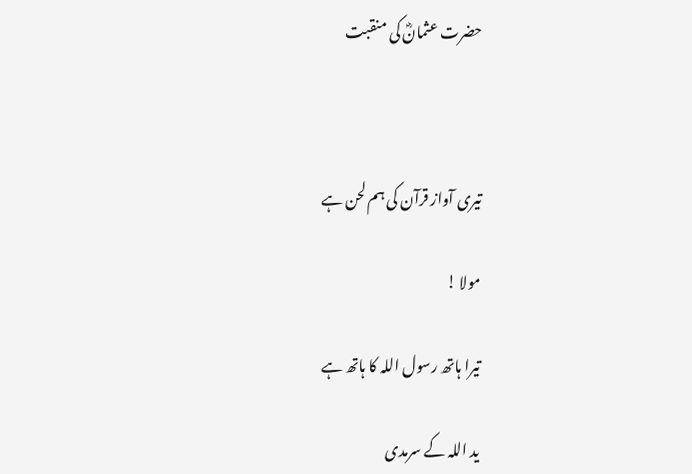حضرت عثمانؓ کی منقبت



تیری آواز قرآن کی ہم لحن ہے

مولا !

تیرا ہاتھ رسول اللہ کا ہاتھ ہے

ید اللہ کے سرمدی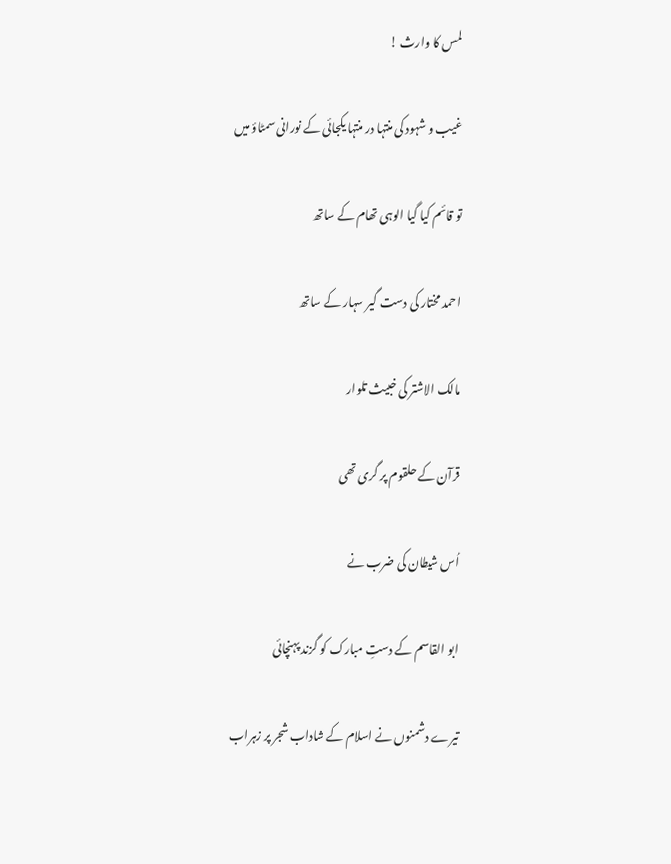لمس کا وارث !

غیب و شہود کی منتہا در منتہا یکجائی کے نورانی سمٹاؤ میں

تو قائم کیا گیا الوہی تھام کے ساتھ

احمد مختار کی دست گیر سہار کے ساتھ

مالک الاشتر کی خبیث تلوار

قرآن کے حلقوم پر گری تھی

اُس شیطان کی ضرب نے

ابو القاسم کے دستِ مبارک کو گزند پہنچائی

تیرے دشمنوں نے اسلام کے شاداب شجر پر زہراب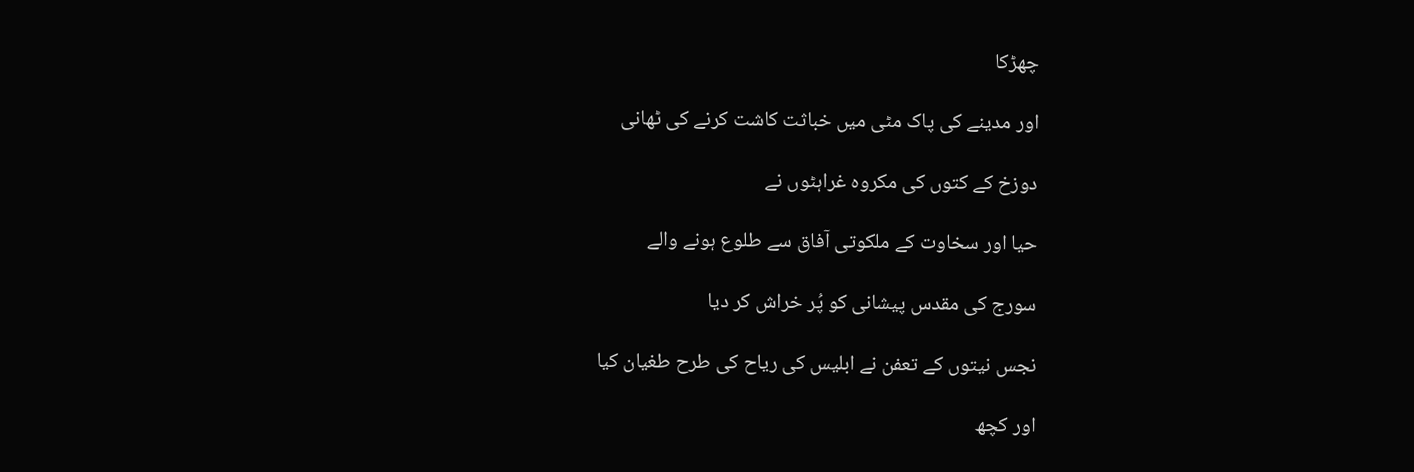چھڑکا

اور مدینے کی پاک مٹی میں خباثت کاشت کرنے کی ٹھانی

دوزخ کے کتوں کی مکروہ غراہٹوں نے

حیا اور سخاوت کے ملکوتی آفاق سے طلوع ہونے والے

سورج کی مقدس پیشانی کو پُر خراش کر دیا

نجس نیتوں کے تعفن نے ابلیس کی ریاح کی طرح طغیان کیا

اور کچھ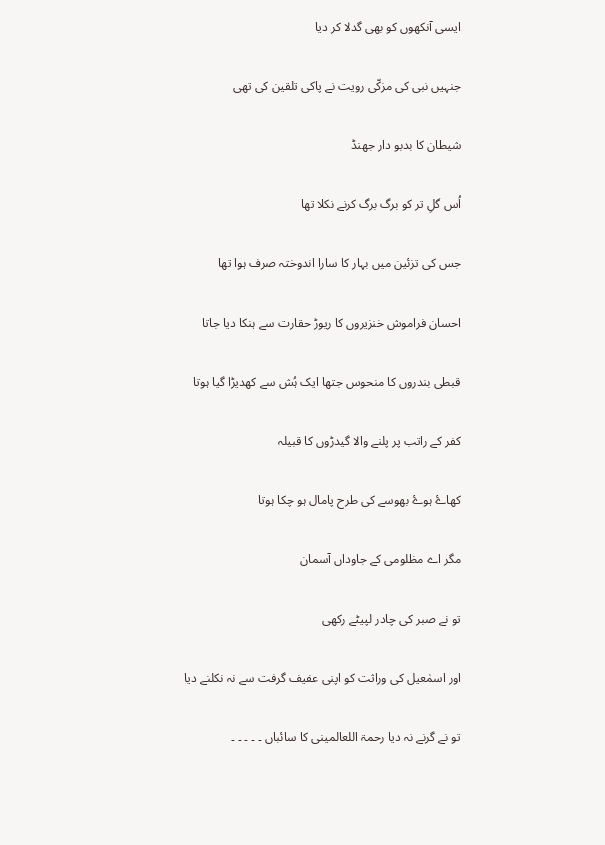ایسی آنکھوں کو بھی گدلا کر دیا

جنہیں نبی کی مزکّی رویت نے پاکی تلقین کی تھی

شیطان کا بدبو دار جھنڈ

اُس گلِ تر کو برگ برگ کرنے نکلا تھا

جس کی تزئین میں بہار کا سارا اندوختہ صرف ہوا تھا

احسان فراموش خنزیروں کا ریوڑ حقارت سے ہنکا دیا جاتا

قبطی بندروں کا منحوس جتھا ایک ہُش سے کھدیڑا گیا ہوتا

کفر کے راتب پر پلنے والا گیدڑوں کا قبیلہ

کھاۓ ہوۓ بھوسے کی طرح پامال ہو چکا ہوتا

مگر اے مظلومی کے جاوداں آسمان

تو نے صبر کی چادر لپیٹے رکھی

اور اسمٰعیل کی وراثت کو اپنی عفیف گرفت سے نہ نکلنے دیا

تو نے گرنے نہ دیا رحمۃ اللعالمینی کا سائباں ۔ ۔ ۔ ۔ ۔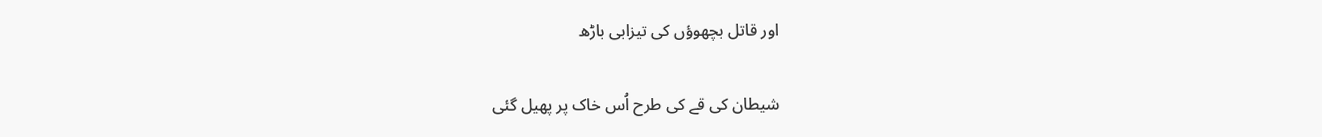اور قاتل بچھوؤں کی تیزابی باڑھ

شیطان کی قے کی طرح اُس خاک پر پھیل گئی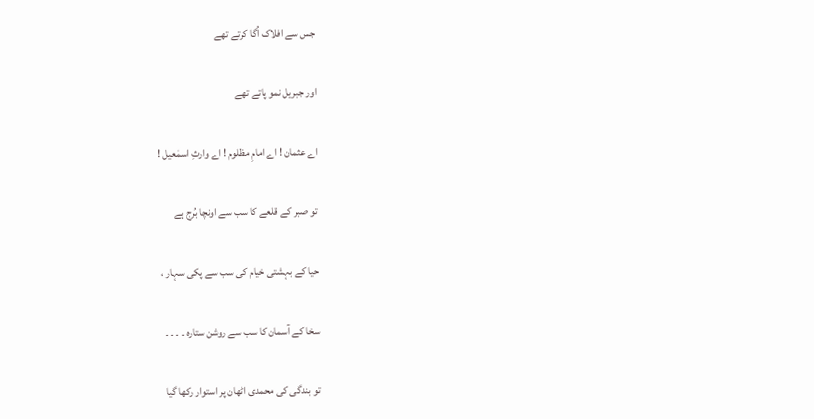جس سے افلاک اُگا کرتے تھے

اور جبریل نمو پاتے تھے

اے عثمان ! اے امامِ مظلوم ! اے وارثِ اسمٰعیل !

تو صبر کے قلعے کا سب سے اونچا بُرج ہے

حیا کے بہشتی خیام کی سب سے پکی سہار ،

سخا کے آسمان کا سب سے روشن ستارہ ۔ ۔ ۔ ۔

تو بندگی کی محمدی اٹھان پر استوار رکھا گیا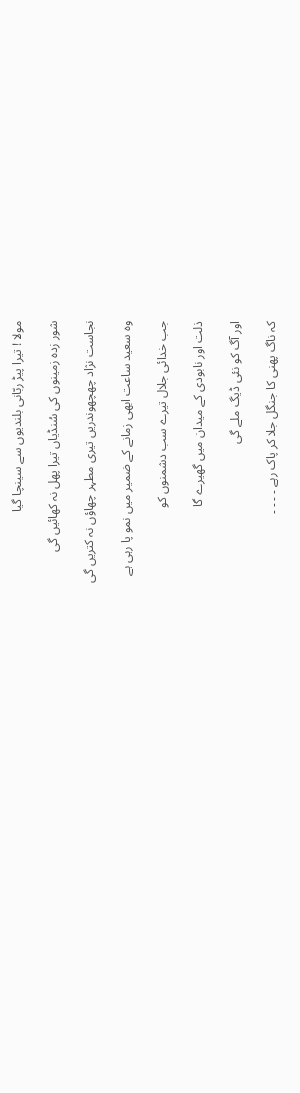مولا ! تیرا پیڑ ربّانی بلندیوں سے سینچا گیا

شور زدہ زمینوں کی سُنڈیاں تیرا پھل نہ کھائیں گی

نجاست نژاد چھچھوندریں تیری مطہر چھاؤں نہ کتریں گی

وہ سعید ساعت ابھی زمانے کے ضمیر میں نمو پا رہی ہے

جب خدائی جلال تیرے سب دشمنوں کو

ذلت اور نابودی کے میدان میں گھیرے گا

اور آگ کو نئی ڈیگ ملے گی

کہ ناگ پھنی کا جنگل جلا کر پاک رہے ۔ ۔ ۔ ۔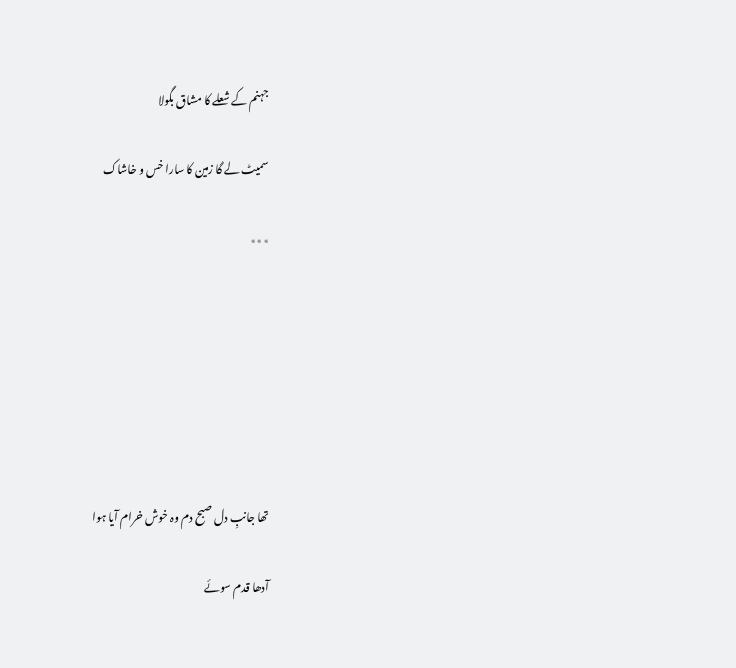جہنم کے شعلے کا مشاق بگولا

سمیٹ لے گا زمین کا سارا خس و خاشاک

٭٭٭







تھا جانبِ دل صبح دم وہ خوش خرام آیا ہوا

آدھا قدم سوئے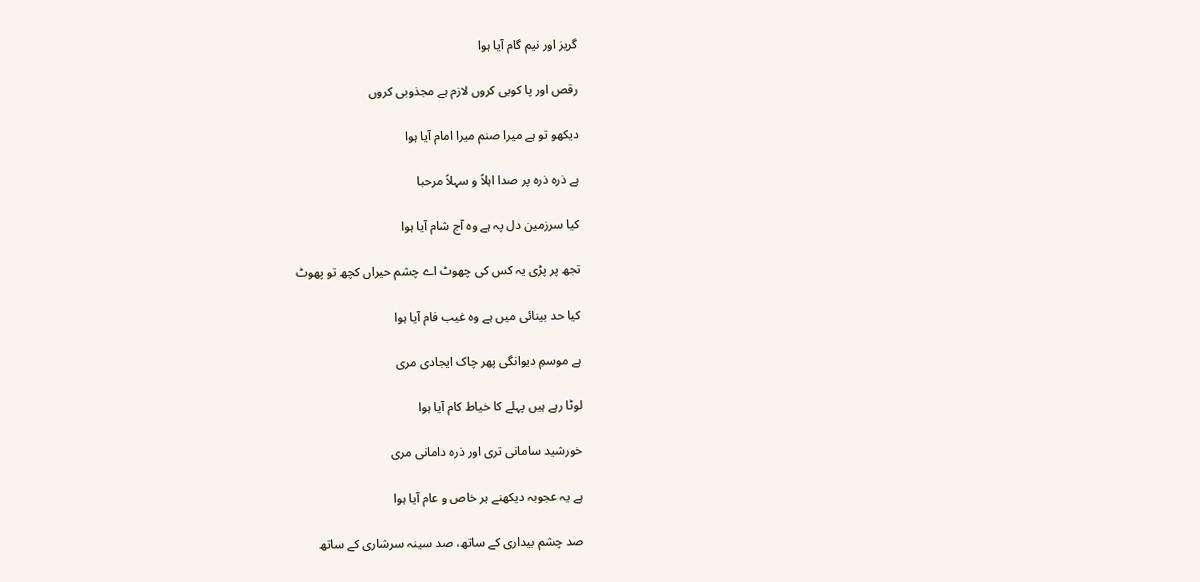گریز اور نیم گام آیا ہوا

رقص اور پا کوبی کروں لازم ہے مجذوبی کروں

دیکھو تو ہے میرا صنم میرا امام آیا ہوا

ہے ذرہ ذرہ پر صدا اہلاً و سہلاً مرحبا

کیا سرزمین دل پہ ہے وہ آج شام آیا ہوا

تجھ پر پڑی یہ کس کی چھوٹ اے چشم حیراں کچھ تو پھوٹ

کیا حد بینائی میں ہے وہ غیب فام آیا ہوا

ہے موسمِ دیوانگی پھر چاک ایجادی مری

لوٹا رہے ہیں پہلے کا خیاط کام آیا ہوا

خورشید سامانی تری اور ذرہ دامانی مری

ہے یہ عجوبہ دیکھنے ہر خاص و عام آیا ہوا

صد چشم بیداری کے ساتھ، صد سینہ سرشاری کے ساتھ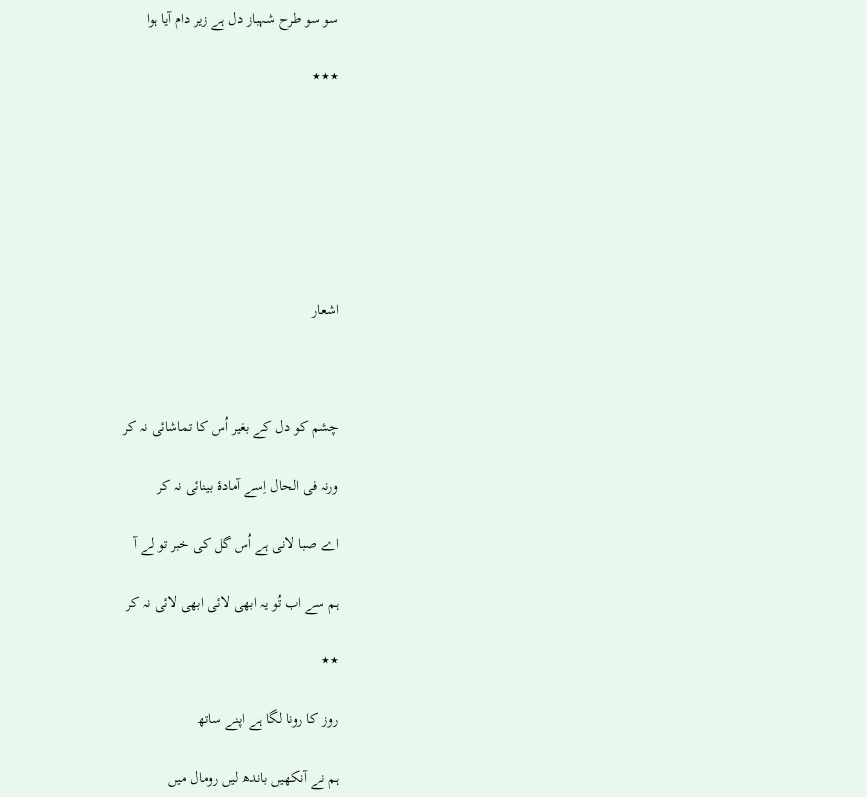سو سو طرح شہباز دل ہے زیر دام آیا ہوا

٭٭٭







اشعار



چشم کو دل کے بغیر اُس کا تماشائی نہ کر

ورنہ فی الحال اِسے آمادۂ بینائی نہ کر

اے صبا لانی ہے اُس گل کی خبر تو لے آ

ہم سے اب تُو یہ ابھی لائی ابھی لائی نہ کر

٭٭

روز کا رونا لگا ہے اپنے ساتھ

ہم نے آنکھیں باندھ لیں رومال میں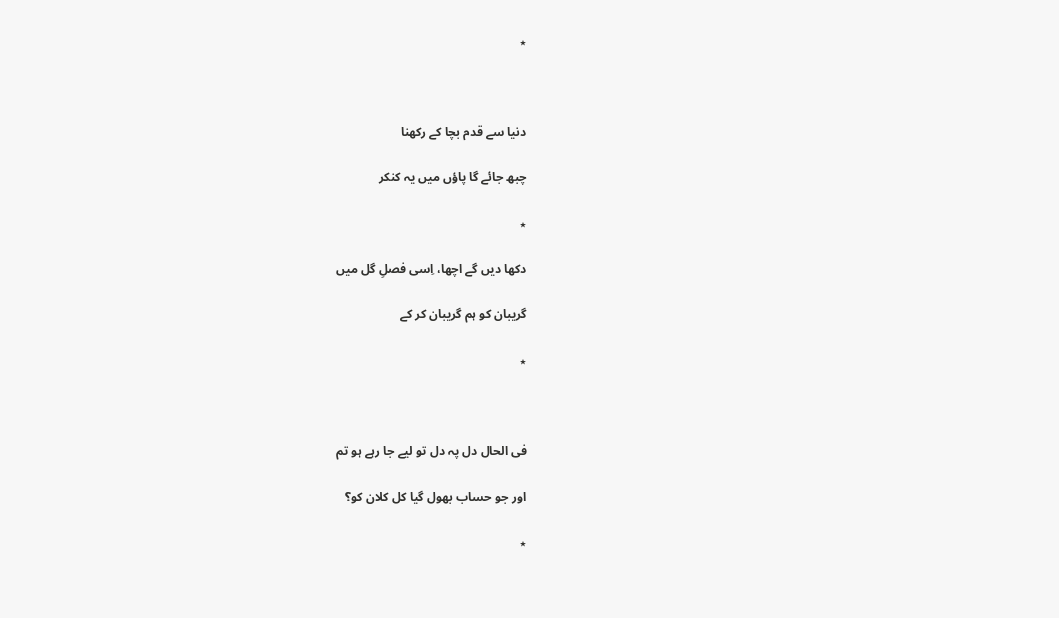٭



دنیا سے قدم بچا کے رکھنا

چبھ جائے گا پاؤں میں یہ کنکر

٭

دکھا دیں گے اچھا، اِسی فصلِ گل میں

گریبان کو ہم گریبان کر کے

٭



فی الحال دل پہ دل تو لیے جا رہے ہو تم

اور جو حساب بھول گیا کل کلان کو؟

٭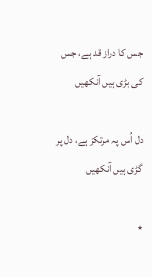جس کا دراز قد ہے، جس کی بڑی ہیں آنکھیں

دل اُس پہ مرتکز ہے، دل پر گڑی ہیں آنکھیں

٭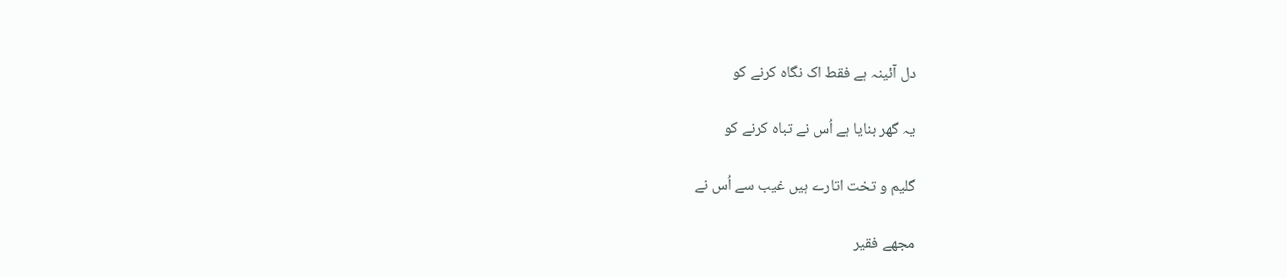دل آئینہ ہے فقط اک نگاہ کرنے کو

یہ گھر بنایا ہے اُس نے تباہ کرنے کو

گلیم و تخت اتارے ہیں غیب سے اُس نے

مجھے فقیر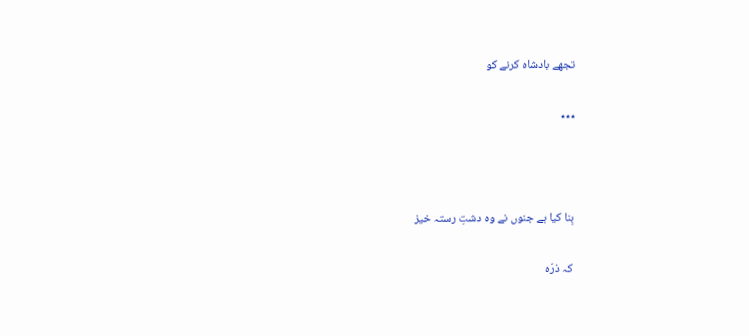تجھے بادشاہ کرنے کو

٭٭٭



بِنا کیا ہے جنوں نے وہ دشتِ رستہ خیز

کہ ذرّہ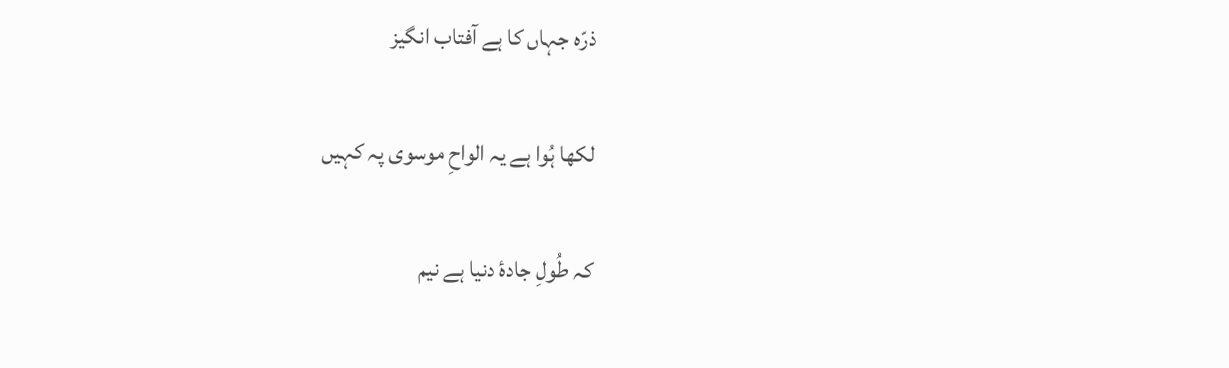ذرّہ جہاں کا ہے آفتاب انگیز

لکھا ہُوا ہے یہ الواحِ موسوی پہ کہیں

کہ طُولِ جادۂ دنیا ہے نیم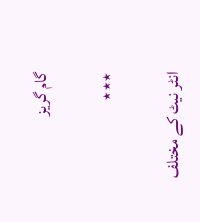گام گریز

٭٭٭

انٹر نیٹ کے مختلف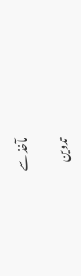مآخذ سے

تدوین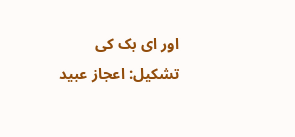اور ای بک کی تشکیل: اعجاز عبید